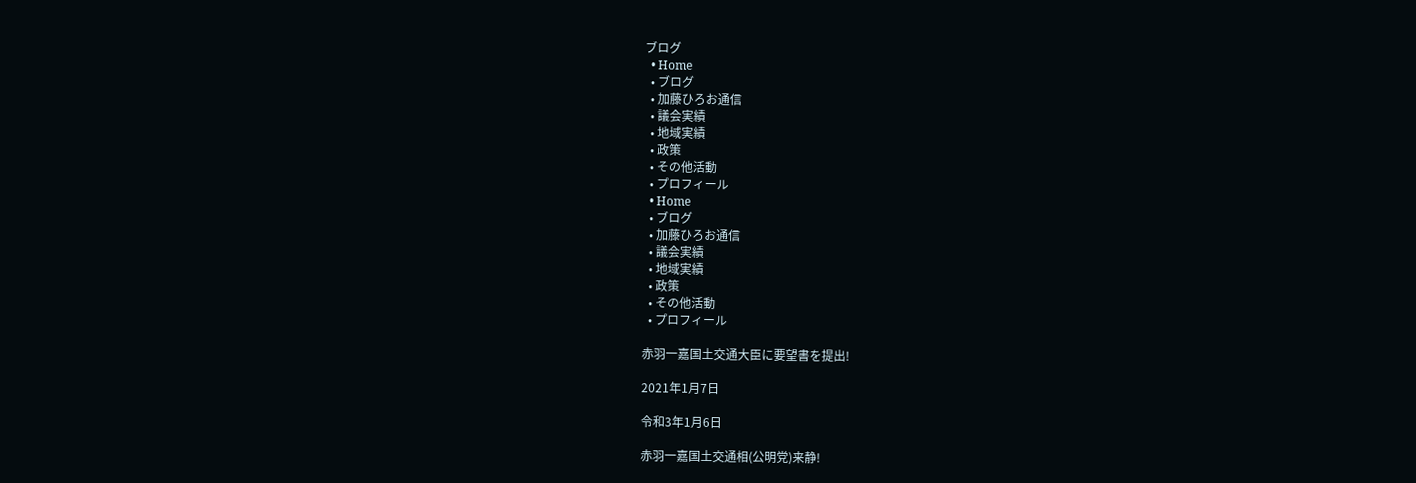ブログ
  • Home
  • ブログ
  • 加藤ひろお通信
  • 議会実績
  • 地域実績
  • 政策
  • その他活動
  • プロフィール
  • Home
  • ブログ
  • 加藤ひろお通信
  • 議会実績
  • 地域実績
  • 政策
  • その他活動
  • プロフィール

赤羽一嘉国土交通大臣に要望書を提出!

2021年1月7日

令和3年1月6日

赤羽一嘉国土交通相(公明党)来静!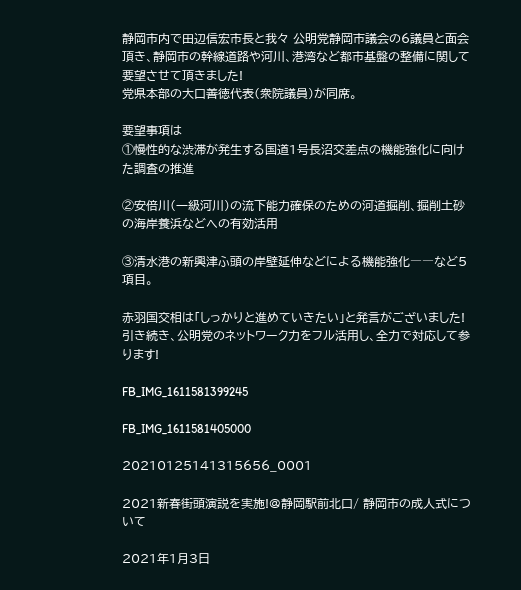静岡市内で田辺信宏市長と我々 公明党静岡市議会の6議員と面会頂き、静岡市の幹線道路や河川、港湾など都市基盤の整備に関して要望させて頂きました!
党県本部の大口善徳代表(衆院議員)が同席。

要望事項は
①慢性的な渋滞が発生する国道1号長沼交差点の機能強化に向けた調査の推進

②安倍川(一級河川)の流下能力確保のための河道掘削、掘削土砂の海岸養浜などへの有効活用

③清水港の新興津ふ頭の岸壁延伸などによる機能強化――など5項目。

赤羽国交相は「しっかりと進めていきたい」と発言がございました!
引き続き、公明党のネットワーク力をフル活用し、全力で対応して参ります!

FB_IMG_1611581399245

FB_IMG_1611581405000

20210125141315656_0001

2021新春街頭演説を実施!@静岡駅前北口/ 静岡市の成人式について

2021年1月3日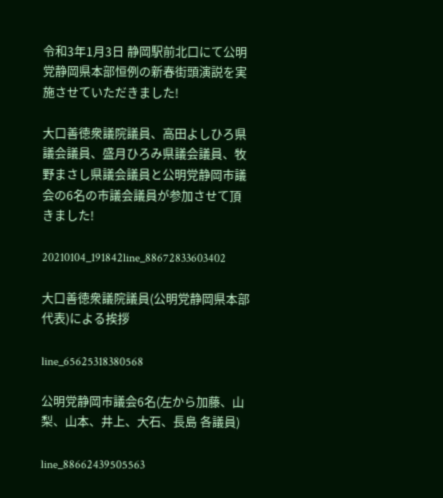令和3年1月3日 静岡駅前北口にて公明党静岡県本部恒例の新春街頭演説を実施させていただきました!

大口善徳衆議院議員、高田よしひろ県議会議員、盛月ひろみ県議会議員、牧野まさし県議会議員と公明党静岡市議会の6名の市議会議員が参加させて頂きました!

20210104_191842line_88672833603402

大口善徳衆議院議員(公明党静岡県本部代表)による挨拶

line_65625318380568

公明党静岡市議会6名(左から加藤、山梨、山本、井上、大石、長島 各議員)

line_88662439505563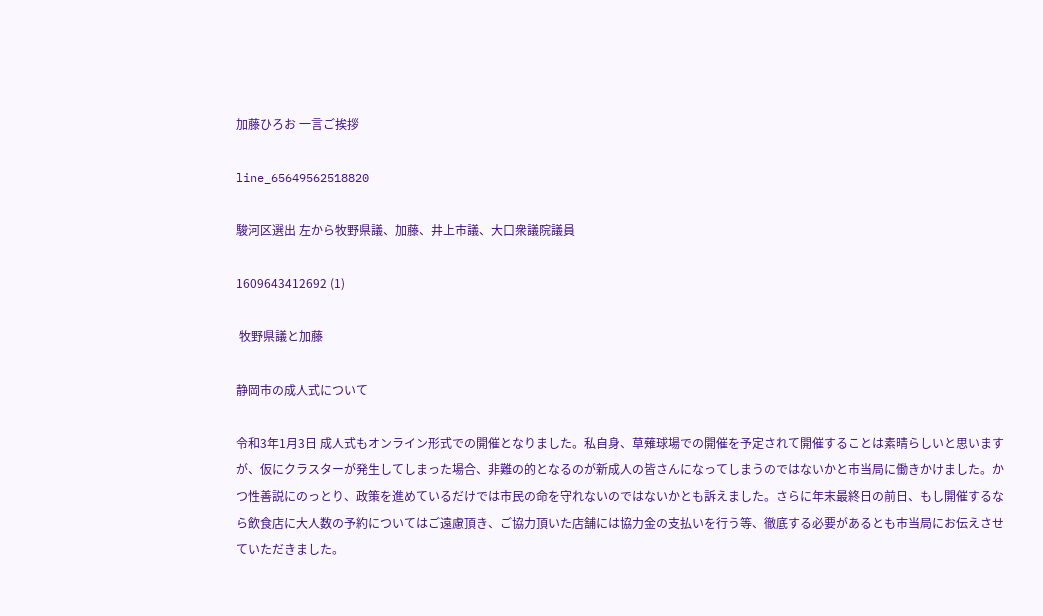加藤ひろお 一言ご挨拶

line_65649562518820

駿河区選出 左から牧野県議、加藤、井上市議、大口衆議院議員

1609643412692 (1)

 牧野県議と加藤

静岡市の成人式について

令和3年1月3日 成人式もオンライン形式での開催となりました。私自身、草薙球場での開催を予定されて開催することは素晴らしいと思いますが、仮にクラスターが発生してしまった場合、非難の的となるのが新成人の皆さんになってしまうのではないかと市当局に働きかけました。かつ性善説にのっとり、政策を進めているだけでは市民の命を守れないのではないかとも訴えました。さらに年末最終日の前日、もし開催するなら飲食店に大人数の予約についてはご遠慮頂き、ご協力頂いた店舗には協力金の支払いを行う等、徹底する必要があるとも市当局にお伝えさせていただきました。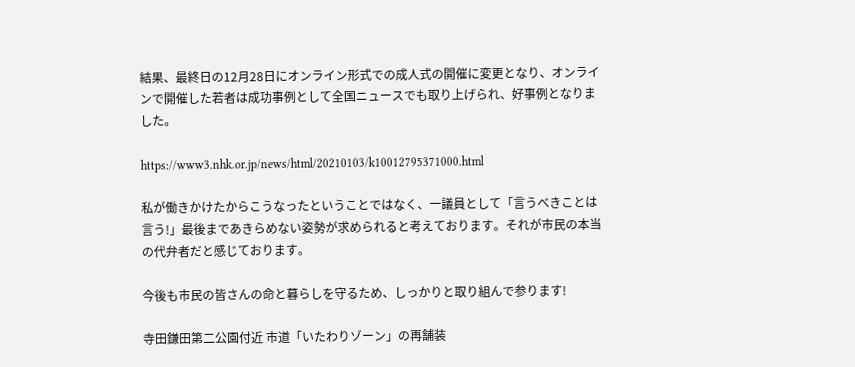結果、最終日の12月28日にオンライン形式での成人式の開催に変更となり、オンラインで開催した若者は成功事例として全国ニュースでも取り上げられ、好事例となりました。

https://www3.nhk.or.jp/news/html/20210103/k10012795371000.html

私が働きかけたからこうなったということではなく、一議員として「言うべきことは言う!」最後まであきらめない姿勢が求められると考えております。それが市民の本当の代弁者だと感じております。

今後も市民の皆さんの命と暮らしを守るため、しっかりと取り組んで参ります!

寺田鎌田第二公園付近 市道「いたわりゾーン」の再舗装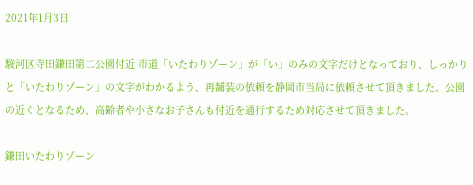2021年1月3日

駿河区寺田鎌田第二公園付近 市道「いたわりゾーン」が「い」のみの文字だけとなっており、しっかりと「いたわりゾーン」の文字がわかるよう、再舗装の依頼を静岡市当局に依頼させて頂きました。公園の近くとなるため、高齢者や小さなお子さんも付近を通行するため対応させて頂きました。

鎌田いたわりゾーン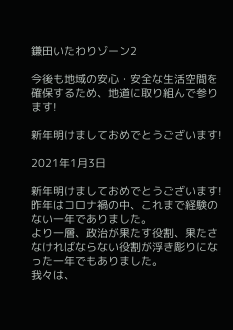鎌田いたわりゾーン2

今後も地域の安心・安全な生活空間を確保するため、地道に取り組んで参ります!

新年明けましておめでとうございます!

2021年1月3日

新年明けましておめでとうございます!
昨年はコロナ禍の中、これまで経験のない一年でありました。
より一層、政治が果たす役割、果たさなければならない役割が浮き彫りになった一年でもありました。
我々は、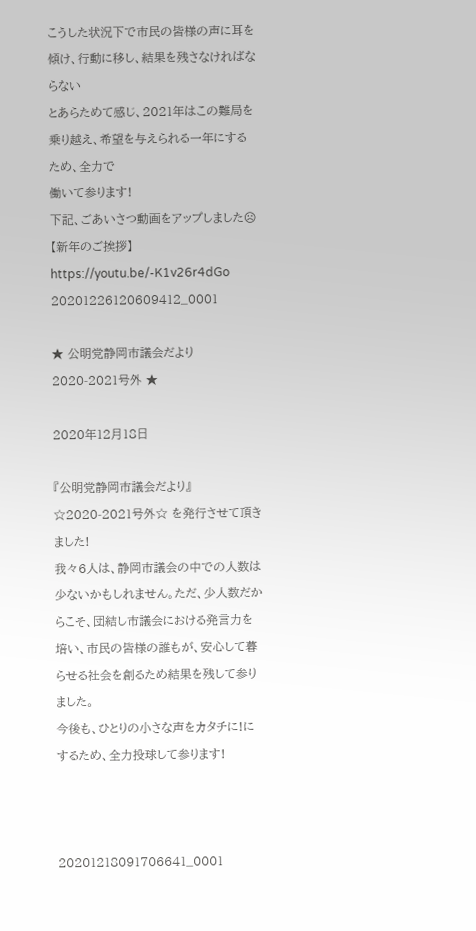こうした状況下で市民の皆様の声に耳を傾け、行動に移し、結果を残さなければならない
とあらためて感じ、2021年はこの難局を乗り越え、希望を与えられる一年にするため、全力で
働いて参ります!
下記、ごあいさつ動画をアップしました☹
【新年のご挨拶】
https://youtu.be/-K1v26r4dGo
20201226120609412_0001

★ 公明党静岡市議会だより 2020-2021号外 ★

2020年12月18日

『公明党静岡市議会だより』
☆2020-2021号外☆ を発行させて頂きました!
我々6人は、静岡市議会の中での人数は少ないかもしれません。ただ、少人数だからこそ、団結し市議会における発言力を培い、市民の皆様の誰もが、安心して暮らせる社会を創るため結果を残して参りました。
今後も、ひとりの小さな声をカタチに!にするため、全力投球して参ります!



20201218091706641_0001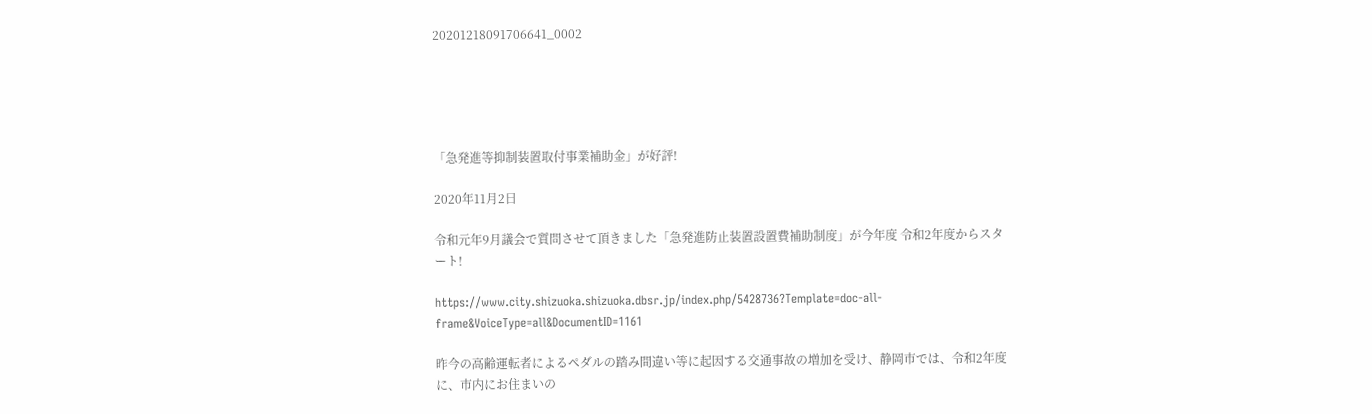20201218091706641_0002





「急発進等抑制装置取付事業補助金」が好評!

2020年11月2日

令和元年9月議会で質問させて頂きました「急発進防止装置設置費補助制度」が今年度 令和2年度からスタート!

https://www.city.shizuoka.shizuoka.dbsr.jp/index.php/5428736?Template=doc-all-frame&VoiceType=all&DocumentID=1161

昨今の高齢運転者によるペダルの踏み間違い等に起因する交通事故の増加を受け、静岡市では、令和2年度に、市内にお住まいの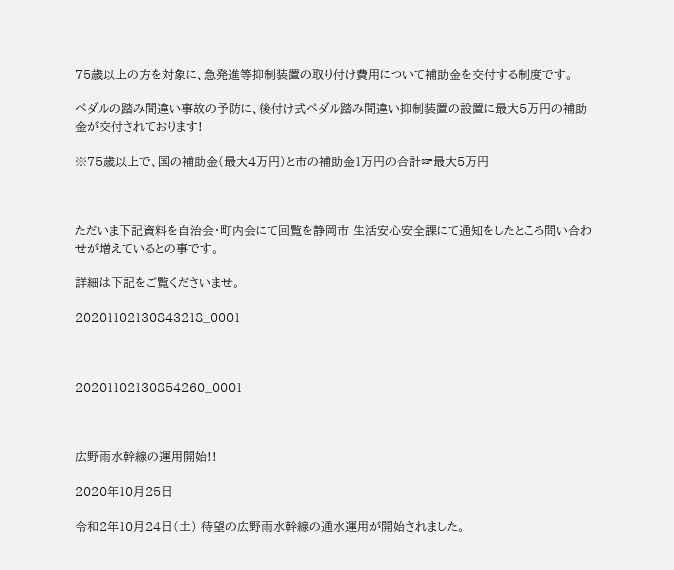75歳以上の方を対象に、急発進等抑制装置の取り付け費用について補助金を交付する制度です。

ペダルの踏み間違い事故の予防に、後付け式ペダル踏み間違い抑制装置の設置に最大5万円の補助金が交付されております!

※75歳以上で、国の補助金(最大4万円)と市の補助金1万円の合計☞最大5万円



ただいま下記資料を自治会・町内会にて回覧を静岡市 生活安心安全課にて通知をしたところ問い合わせが増えているとの事です。

詳細は下記をご覧くださいませ。

20201102130843218_0001



20201102130854260_0001



広野雨水幹線の運用開始!!

2020年10月25日

令和2年10月24日(土) 待望の広野雨水幹線の通水運用が開始されました。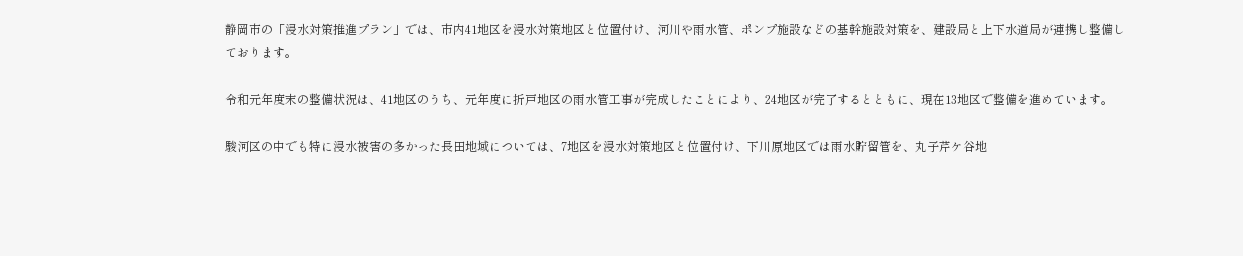静岡市の「浸水対策推進プラン」では、市内41地区を浸水対策地区と位置付け、河川や雨水管、ポンプ施設などの基幹施設対策を、建設局と上下水道局が連携し整備しております。

令和元年度末の整備状況は、41地区のうち、元年度に折戸地区の雨水管工事が完成したことにより、24地区が完了するとともに、現在13地区で整備を進めています。

駿河区の中でも特に浸水被害の多かった長田地域については、7地区を浸水対策地区と位置付け、下川原地区では雨水貯留管を、丸子芹ケ谷地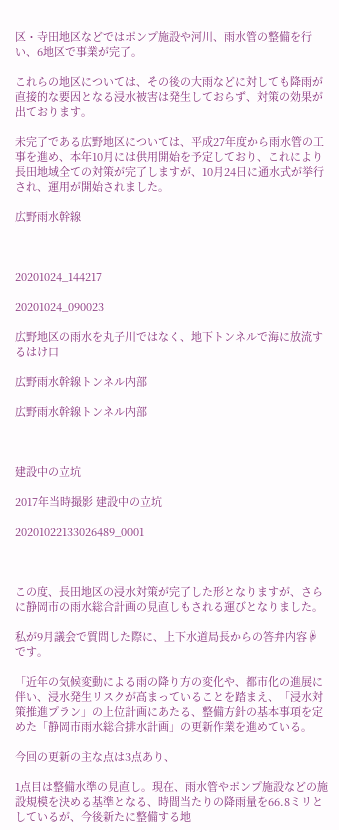区・寺田地区などではポンプ施設や河川、雨水管の整備を行い、6地区で事業が完了。

これらの地区については、その後の大雨などに対しても降雨が直接的な要因となる浸水被害は発生しておらず、対策の効果が出ております。

未完了である広野地区については、平成27年度から雨水管の工事を進め、本年10月には供用開始を予定しており、これにより長田地域全ての対策が完了しますが、10月24日に通水式が挙行され、運用が開始されました。

広野雨水幹線



20201024_144217

20201024_090023

広野地区の雨水を丸子川ではなく、地下トンネルで海に放流するはけ口

広野雨水幹線トンネル内部

広野雨水幹線トンネル内部



建設中の立坑

2017年当時撮影 建設中の立坑

20201022133026489_0001



この度、長田地区の浸水対策が完了した形となりますが、さらに静岡市の雨水総合計画の見直しもされる運びとなりました。

私が9月議会で質問した際に、上下水道局長からの答弁内容☟です。

「近年の気候変動による雨の降り方の変化や、都市化の進展に伴い、浸水発生リスクが高まっていることを踏まえ、「浸水対策推進プラン」の上位計画にあたる、整備方針の基本事項を定めた「静岡市雨水総合排水計画」の更新作業を進めている。

今回の更新の主な点は3点あり、

1点目は整備水準の見直し。現在、雨水管やポンプ施設などの施設規模を決める基準となる、時間当たりの降雨量を66.8ミリとしているが、今後新たに整備する地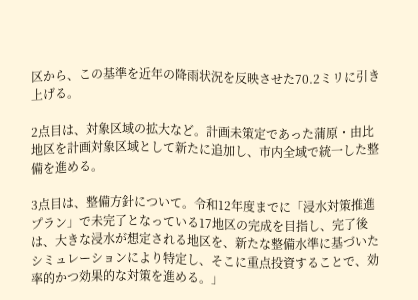区から、この基準を近年の降雨状況を反映させた70.2ミリに引き上げる。

2点目は、対象区域の拡大など。計画未策定であった蒲原・由比地区を計画対象区域として新たに追加し、市内全域で統一した整備を進める。

3点目は、整備方針について。令和12年度までに「浸水対策推進プラン」で未完了となっている17地区の完成を目指し、完了後は、大きな浸水が想定される地区を、新たな整備水準に基づいたシミュレーションにより特定し、そこに重点投資することで、効率的かつ効果的な対策を進める。」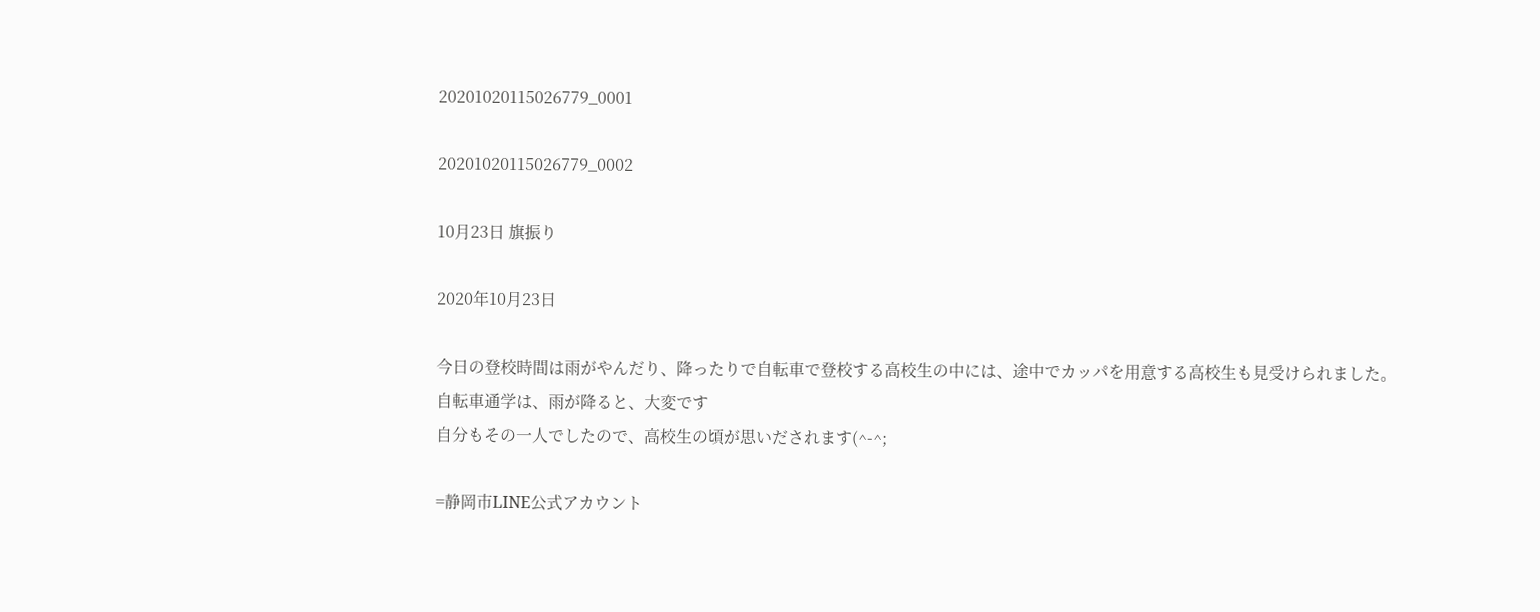20201020115026779_0001

20201020115026779_0002

10月23日 旗振り

2020年10月23日

今日の登校時間は雨がやんだり、降ったりで自転車で登校する高校生の中には、途中でカッパを用意する高校生も見受けられました。
自転車通学は、雨が降ると、大変です
自分もその一人でしたので、高校生の頃が思いだされます(^-^;

=静岡市LINE公式アカウント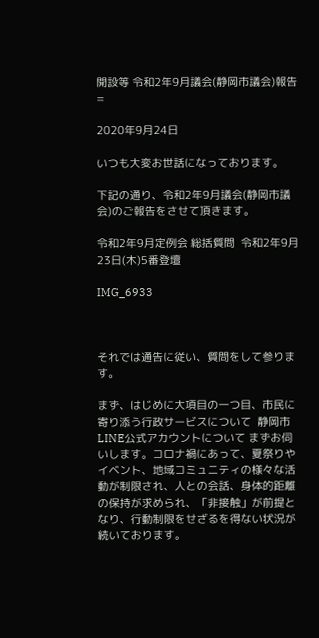開設等 令和2年9月議会(静岡市議会)報告=

2020年9月24日

いつも大変お世話になっております。

下記の通り、令和2年9月議会(静岡市議会)のご報告をさせて頂きます。

令和2年9月定例会 総括質問  令和2年9月23日(木)5番登壇

IMG_6933



それでは通告に従い、質問をして参ります。

まず、はじめに大項目の一つ目、市民に寄り添う行政サービスについて  静岡市LINE公式アカウントについて まずお伺いします。コロナ禍にあって、夏祭りやイベント、地域コミュニティの様々な活動が制限され、人との会話、身体的距離の保持が求められ、「非接触」が前提となり、行動制限をせざるを得ない状況が続いております。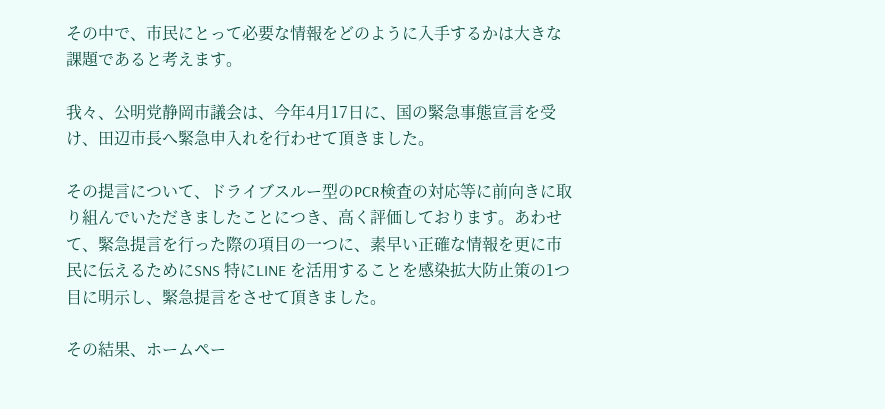その中で、市民にとって必要な情報をどのように入手するかは大きな課題であると考えます。

我々、公明党静岡市議会は、今年4月17日に、国の緊急事態宣言を受け、田辺市長へ緊急申入れを行わせて頂きました。

その提言について、ドライブスルー型のPCR検査の対応等に前向きに取り組んでいただきましたことにつき、高く評価しております。あわせて、緊急提言を行った際の項目の一つに、素早い正確な情報を更に市民に伝えるためにSNS 特にLINE を活用することを感染拡大防止策の1つ目に明示し、緊急提言をさせて頂きました。

その結果、ホームペー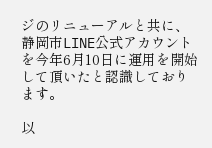ジのリニューアルと共に、静岡市LINE公式アカウントを今年6月10日に運用を開始して頂いたと認識しております。

以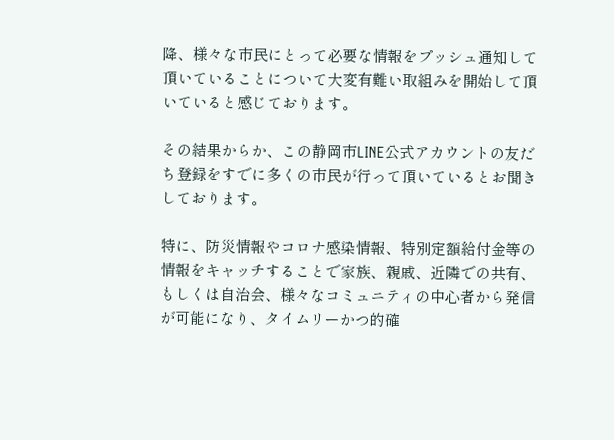降、様々な市民にとって必要な情報をプッシュ通知して頂いていることについて大変有難い取組みを開始して頂いていると感じております。

その結果からか、この静岡市LINE公式アカウントの友だち登録をすでに多くの市民が行って頂いているとお聞きしております。

特に、防災情報やコロナ感染情報、特別定額給付金等の情報をキャッチすることで家族、親戚、近隣での共有、もしくは自治会、様々なコミュニティの中心者から発信が可能になり、タイムリーかつ的確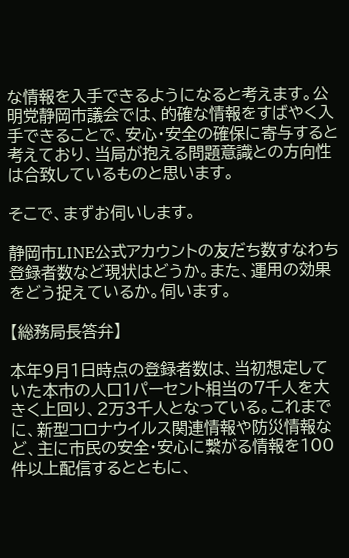な情報を入手できるようになると考えます。公明党静岡市議会では、的確な情報をすばやく入手できることで、安心・安全の確保に寄与すると考えており、当局が抱える問題意識との方向性は合致しているものと思います。

そこで、まずお伺いします。

静岡市LINE公式アカウントの友だち数すなわち登録者数など現状はどうか。また、運用の効果をどう捉えているか。伺います。

【総務局長答弁】

本年9月1日時点の登録者数は、当初想定していた本市の人口1パーセント相当の7千人を大きく上回り、2万3千人となっている。これまでに、新型コロナウイルス関連情報や防災情報など、主に市民の安全・安心に繋がる情報を100件以上配信するとともに、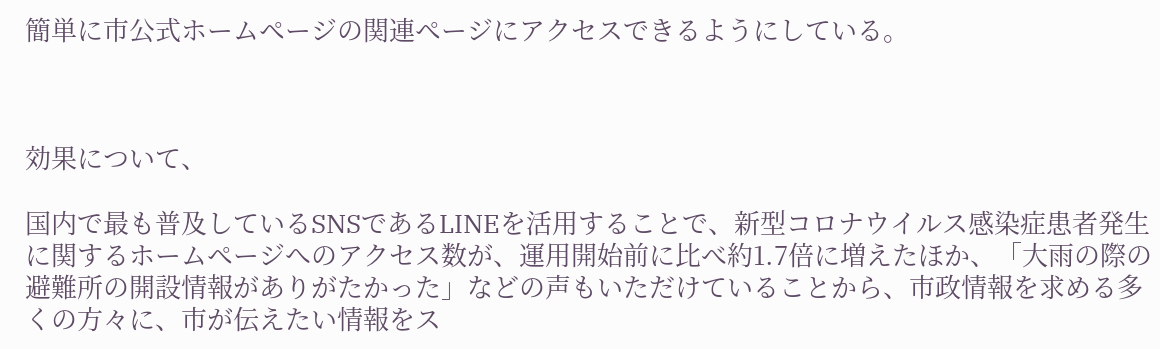簡単に市公式ホームページの関連ページにアクセスできるようにしている。



効果について、

国内で最も普及しているSNSであるLINEを活用することで、新型コロナウイルス感染症患者発生に関するホームページへのアクセス数が、運用開始前に比べ約1.7倍に増えたほか、「大雨の際の避難所の開設情報がありがたかった」などの声もいただけていることから、市政情報を求める多くの方々に、市が伝えたい情報をス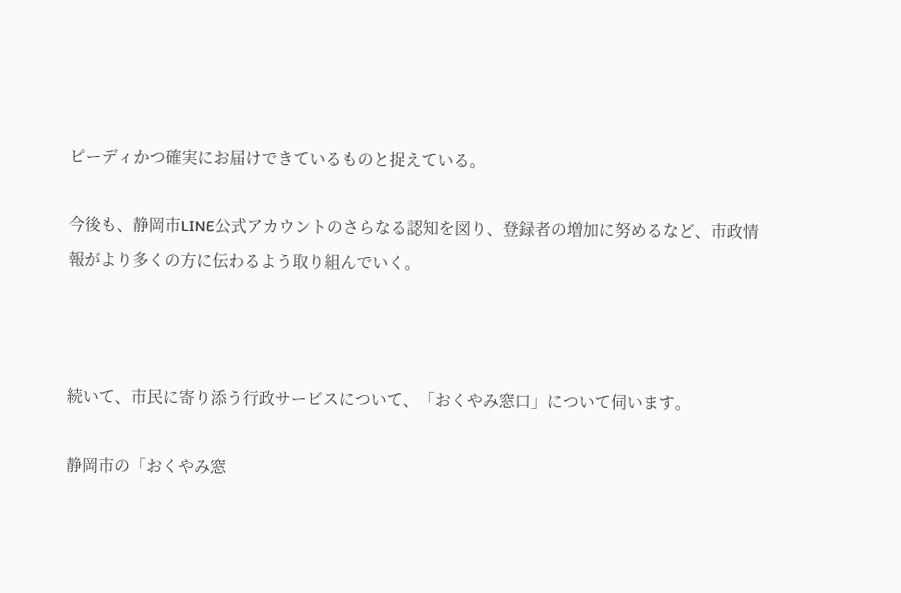ピーディかつ確実にお届けできているものと捉えている。

今後も、静岡市LINE公式アカウントのさらなる認知を図り、登録者の増加に努めるなど、市政情報がより多くの方に伝わるよう取り組んでいく。



続いて、市民に寄り添う行政サービスについて、「おくやみ窓口」について伺います。

静岡市の「おくやみ窓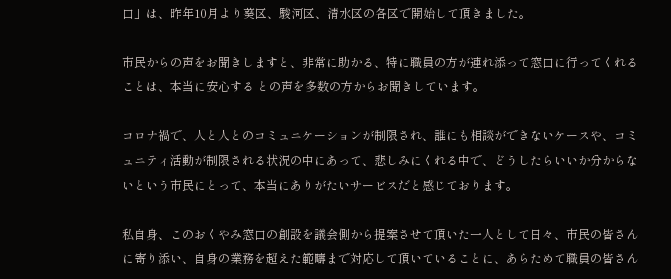口」は、昨年10月より葵区、駿河区、清水区の各区で開始して頂きました。

市民からの声をお聞きしますと、非常に助かる、特に職員の方が連れ添って窓口に行ってくれることは、本当に安心する との声を多数の方からお聞きしています。

コロナ禍で、人と人とのコミュニケーションが制限され、誰にも相談ができないケースや、コミュニティ活動が制限される状況の中にあって、悲しみにくれる中で、どうしたらいいか分からないという市民にとって、本当にありがたいサービスだと感じております。

私自身、このおくやみ窓口の創設を議会側から提案させて頂いた一人として日々、市民の皆さんに寄り添い、自身の業務を超えた範疇まで対応して頂いていることに、あらためて職員の皆さん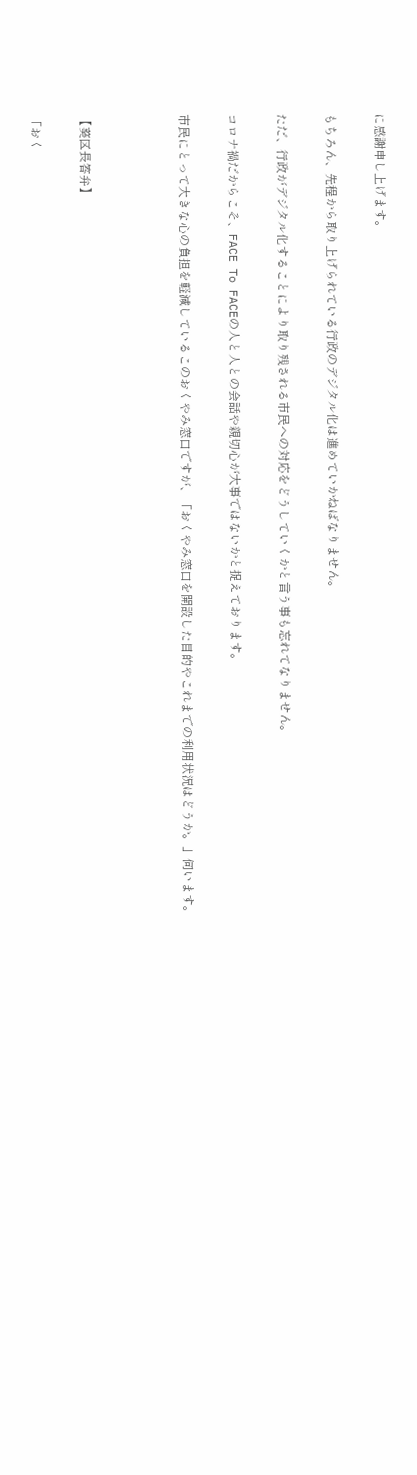に感謝申し上げます。

もちろん、先程から取り上げられている行政のデジタル化は進めていかねばなりません。

ただ、行政がデジタル化することにより取り残される市民への対応をどうしていくかと言う事も忘れてなりません。

コロナ禍だからこそ、FACE To FACEの人と人との会話や親切心が大事ではないかと捉えております。

市民にとって大きな心の負担を軽減しているこのおくやみ窓口ですが、「おくやみ窓口を開設した目的やこれまでの利用状況はどうか。」伺います。



【葵区長答弁】

「おく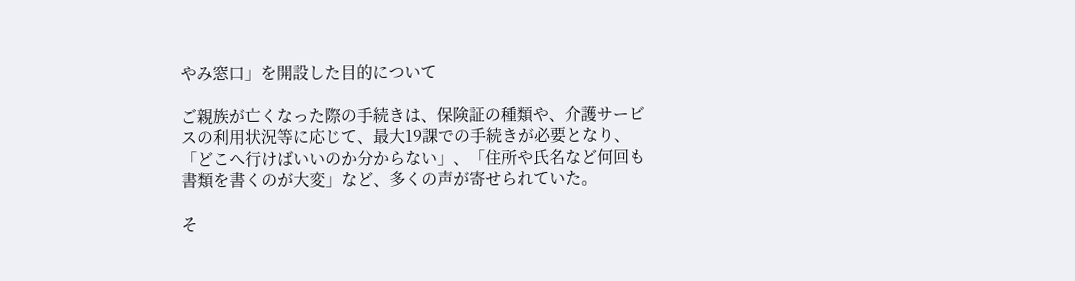やみ窓口」を開設した目的について

ご親族が亡くなった際の手続きは、保険証の種類や、介護サービスの利用状況等に応じて、最大19課での手続きが必要となり、「どこへ行けばいいのか分からない」、「住所や氏名など何回も書類を書くのが大変」など、多くの声が寄せられていた。

そ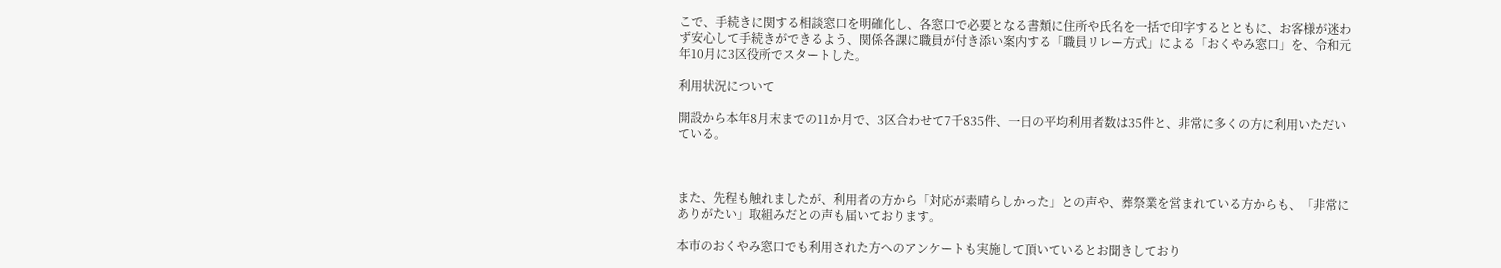こで、手続きに関する相談窓口を明確化し、各窓口で必要となる書類に住所や氏名を一括で印字するとともに、お客様が迷わず安心して手続きができるよう、関係各課に職員が付き添い案内する「職員リレー方式」による「おくやみ窓口」を、令和元年10月に3区役所でスタートした。

利用状況について

開設から本年8月末までの11か月で、3区合わせて7千835件、一日の平均利用者数は35件と、非常に多くの方に利用いただいている。



また、先程も触れましたが、利用者の方から「対応が素晴らしかった」との声や、葬祭業を営まれている方からも、「非常にありがたい」取組みだとの声も届いております。

本市のおくやみ窓口でも利用された方へのアンケートも実施して頂いているとお聞きしており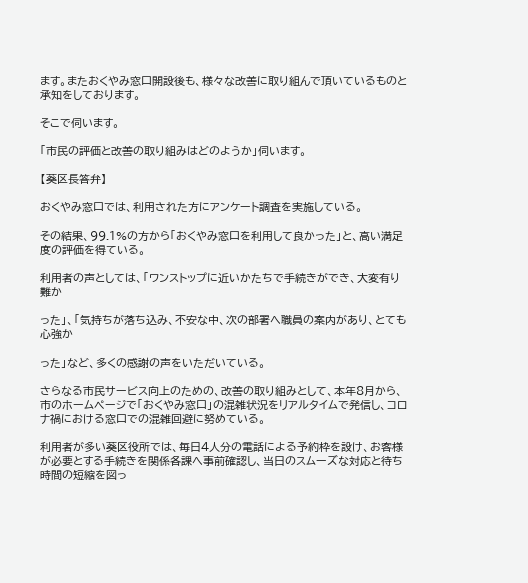ます。またおくやみ窓口開設後も、様々な改善に取り組んで頂いているものと承知をしております。

そこで伺います。

「市民の評価と改善の取り組みはどのようか」伺います。

【葵区長答弁】

おくやみ窓口では、利用された方にアンケート調査を実施している。

その結果、99.1%の方から「おくやみ窓口を利用して良かった」と、高い満足度の評価を得ている。

利用者の声としては、「ワンストップに近いかたちで手続きができ、大変有り難か

った」、「気持ちが落ち込み、不安な中、次の部署へ職員の案内があり、とても心強か

った」など、多くの感謝の声をいただいている。

さらなる市民サービス向上のための、改善の取り組みとして、本年8月から、市のホームページで「おくやみ窓口」の混雑状況をリアルタイムで発信し、コロナ禍における窓口での混雑回避に努めている。

利用者が多い葵区役所では、毎日4人分の電話による予約枠を設け、お客様が必要とする手続きを関係各課へ事前確認し、当日のスムーズな対応と待ち時間の短縮を図っ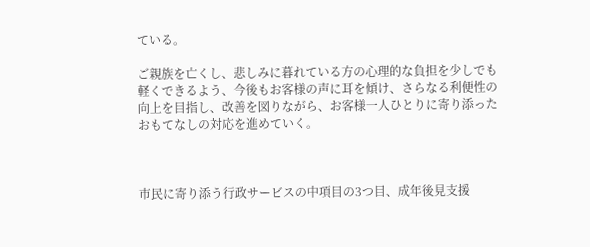ている。

ご親族を亡くし、悲しみに暮れている方の心理的な負担を少しでも軽くできるよう、今後もお客様の声に耳を傾け、さらなる利便性の向上を目指し、改善を図りながら、お客様一人ひとりに寄り添ったおもてなしの対応を進めていく。



市民に寄り添う行政サービスの中項目の3つ目、成年後見支援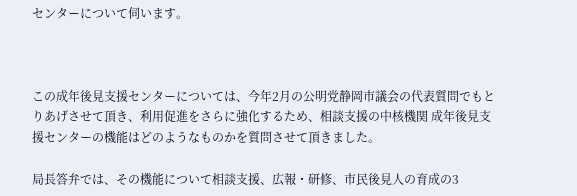センターについて伺います。



この成年後見支援センターについては、今年2月の公明党静岡市議会の代表質問でもとりあげさせて頂き、利用促進をさらに強化するため、相談支援の中核機関 成年後見支援センターの機能はどのようなものかを質問させて頂きました。

局長答弁では、その機能について相談支援、広報・研修、市民後見人の育成の3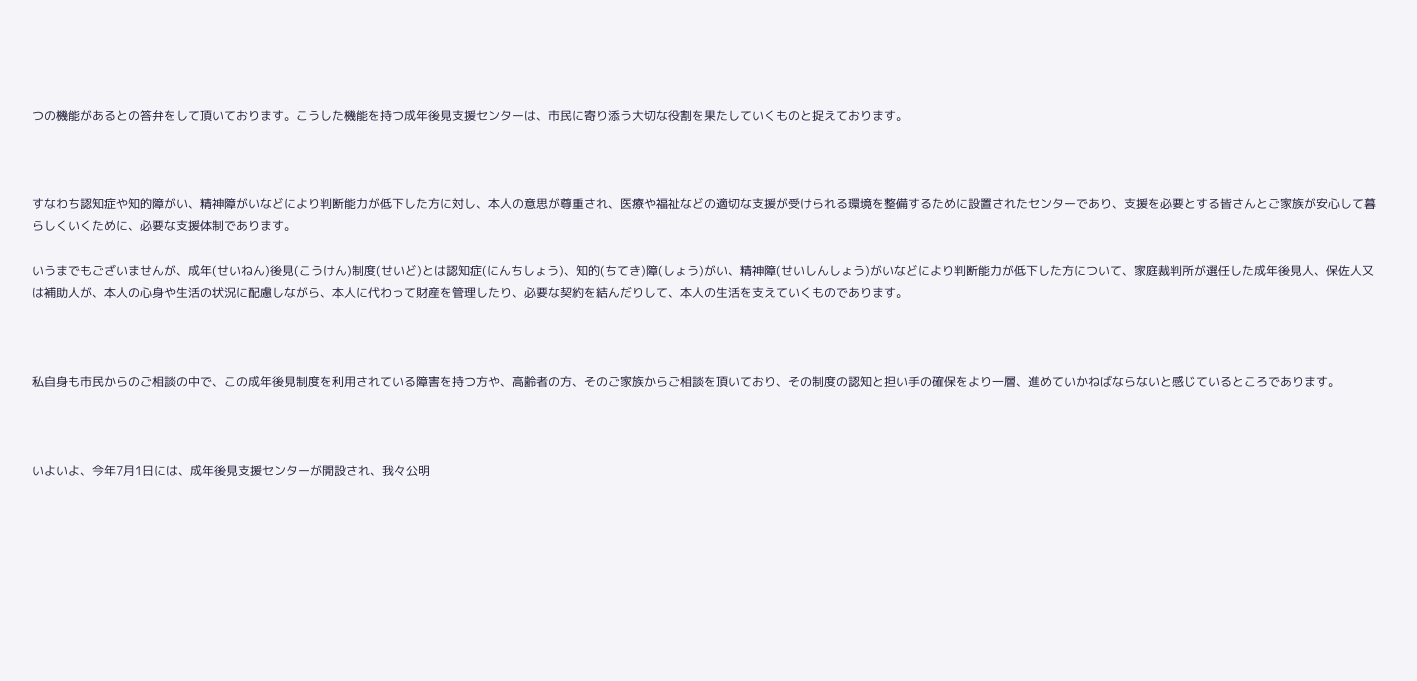つの機能があるとの答弁をして頂いております。こうした機能を持つ成年後見支援センターは、市民に寄り添う大切な役割を果たしていくものと捉えております。



すなわち認知症や知的障がい、精神障がいなどにより判断能力が低下した方に対し、本人の意思が尊重され、医療や福祉などの適切な支援が受けられる環境を整備するために設置されたセンターであり、支援を必要とする皆さんとご家族が安心して暮らしくいくために、必要な支援体制であります。

いうまでもございませんが、成年(せいねん)後見(こうけん)制度(せいど)とは認知症(にんちしょう)、知的(ちてき)障(しょう)がい、精神障(せいしんしょう)がいなどにより判断能力が低下した方について、家庭裁判所が選任した成年後見人、保佐人又は補助人が、本人の心身や生活の状況に配慮しながら、本人に代わって財産を管理したり、必要な契約を結んだりして、本人の生活を支えていくものであります。



私自身も市民からのご相談の中で、この成年後見制度を利用されている障害を持つ方や、高齢者の方、そのご家族からご相談を頂いており、その制度の認知と担い手の確保をより一層、進めていかねばならないと感じているところであります。



いよいよ、今年7月1日には、成年後見支援センターが開設され、我々公明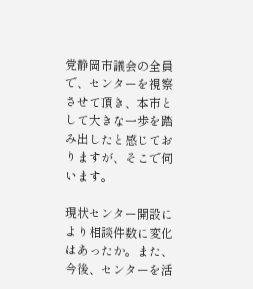党静岡市議会の全員で、センターを視察させて頂き、本市として大きな一歩を踏み出したと感じておりますが、そこで伺います。

現状センター開設により相談件数に変化はあったか。また、今後、センターを活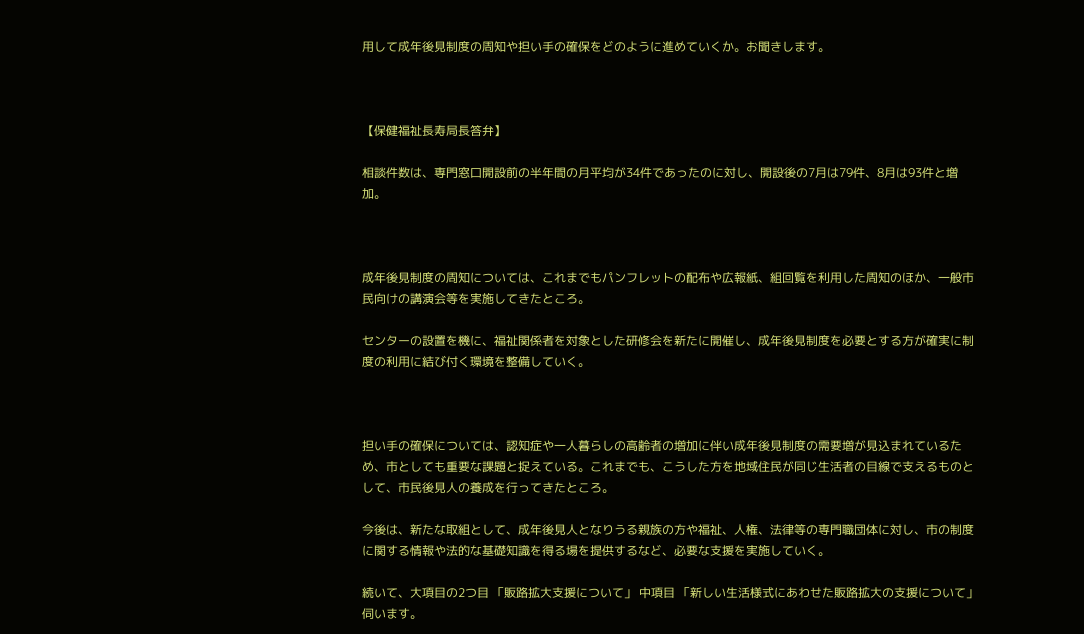用して成年後見制度の周知や担い手の確保をどのように進めていくか。お聞きします。



【保健福祉長寿局長答弁】

相談件数は、専門窓口開設前の半年間の月平均が34件であったのに対し、開設後の7月は79件、8月は93件と増加。



成年後見制度の周知については、これまでもパンフレットの配布や広報紙、組回覧を利用した周知のほか、一般市民向けの講演会等を実施してきたところ。

センターの設置を機に、福祉関係者を対象とした研修会を新たに開催し、成年後見制度を必要とする方が確実に制度の利用に結び付く環境を整備していく。



担い手の確保については、認知症や一人暮らしの高齢者の増加に伴い成年後見制度の需要増が見込まれているため、市としても重要な課題と捉えている。これまでも、こうした方を地域住民が同じ生活者の目線で支えるものとして、市民後見人の養成を行ってきたところ。

今後は、新たな取組として、成年後見人となりうる親族の方や福祉、人権、法律等の専門職団体に対し、市の制度に関する情報や法的な基礎知識を得る場を提供するなど、必要な支援を実施していく。

続いて、大項目の2つ目 「販路拡大支援について」 中項目 「新しい生活様式にあわせた販路拡大の支援について」 伺います。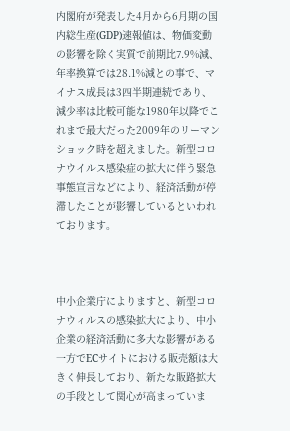内閣府が発表した4月から6月期の国内総生産(GDP)速報値は、物価変動の影響を除く実質で前期比7.9%減、年率換算では28.1%減との事で、マイナス成長は3四半期連続であり、減少率は比較可能な1980年以降でこれまで最大だった2009年のリーマンショック時を超えました。新型コロナウイルス感染症の拡大に伴う緊急事態宣言などにより、経済活動が停滞したことが影響しているといわれております。



中小企業庁によりますと、新型コロナウィルスの感染拡大により、中小企業の経済活動に多大な影響がある一方でECサイトにおける販売額は大きく伸長しており、新たな販路拡大の手段として関心が高まっていま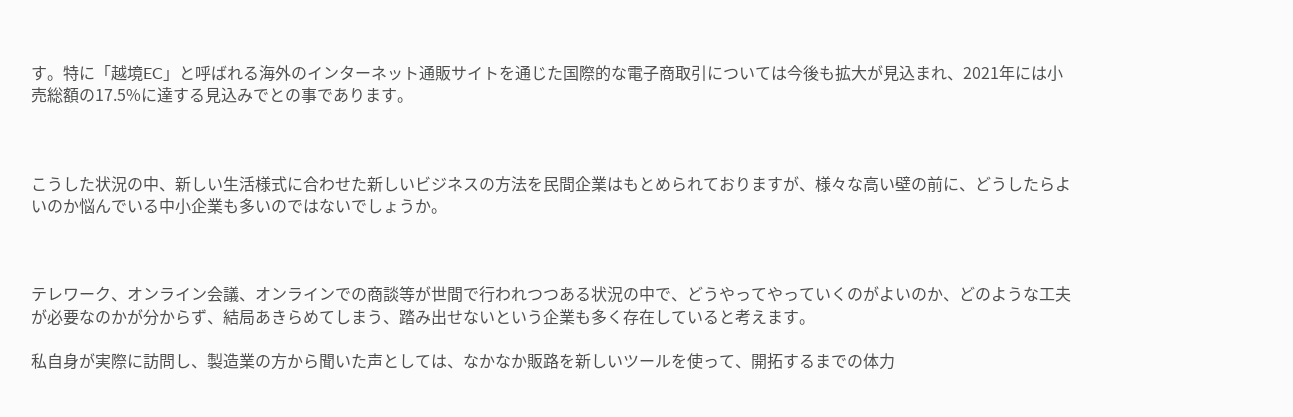す。特に「越境EC」と呼ばれる海外のインターネット通販サイトを通じた国際的な電子商取引については今後も拡大が見込まれ、2021年には小売総額の17.5%に達する見込みでとの事であります。



こうした状況の中、新しい生活様式に合わせた新しいビジネスの方法を民間企業はもとめられておりますが、様々な高い壁の前に、どうしたらよいのか悩んでいる中小企業も多いのではないでしょうか。



テレワーク、オンライン会議、オンラインでの商談等が世間で行われつつある状況の中で、どうやってやっていくのがよいのか、どのような工夫が必要なのかが分からず、結局あきらめてしまう、踏み出せないという企業も多く存在していると考えます。

私自身が実際に訪問し、製造業の方から聞いた声としては、なかなか販路を新しいツールを使って、開拓するまでの体力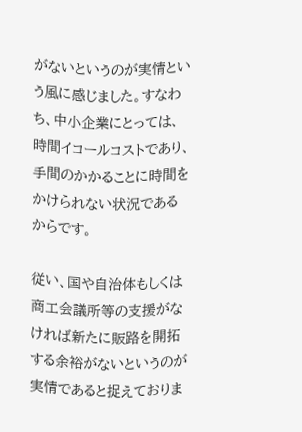がないというのが実情という風に感じました。すなわち、中小企業にとっては、時間イコールコストであり、手間のかかることに時間をかけられない状況であるからです。

従い、国や自治体もしくは商工会議所等の支援がなければ新たに販路を開拓する余裕がないというのが実情であると捉えておりま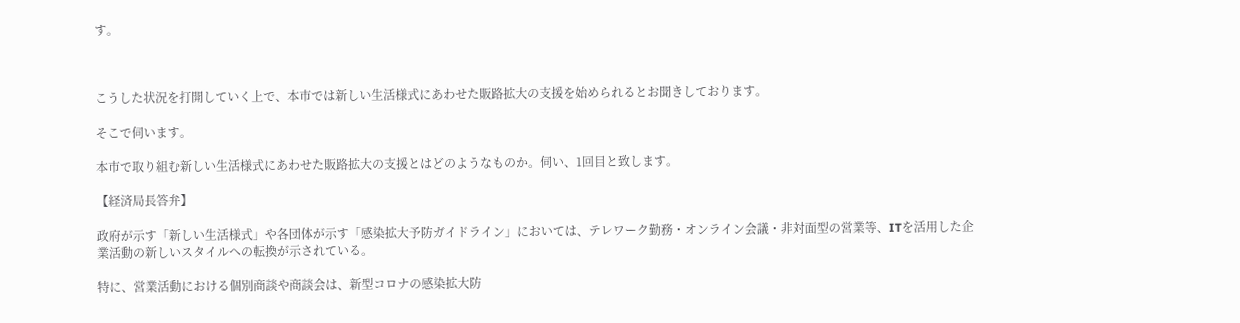す。



こうした状況を打開していく上で、本市では新しい生活様式にあわせた販路拡大の支援を始められるとお聞きしております。

そこで伺います。

本市で取り組む新しい生活様式にあわせた販路拡大の支援とはどのようなものか。伺い、1回目と致します。

【経済局長答弁】

政府が示す「新しい生活様式」や各団体が示す「感染拡大予防ガイドライン」においては、テレワーク勤務・オンライン会議・非対面型の営業等、ITを活用した企業活動の新しいスタイルへの転換が示されている。

特に、営業活動における個別商談や商談会は、新型コロナの感染拡大防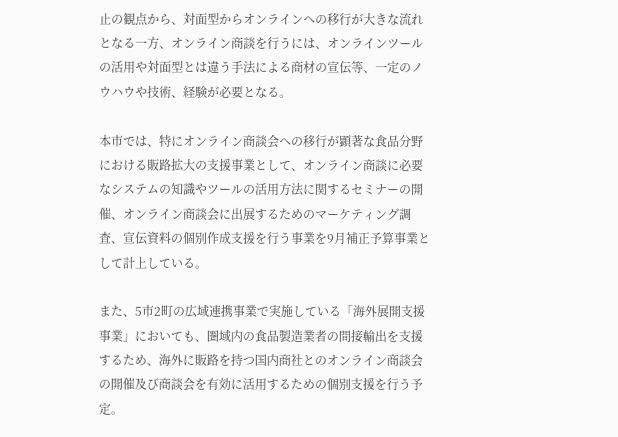止の観点から、対面型からオンラインへの移行が大きな流れとなる一方、オンライン商談を行うには、オンラインツールの活用や対面型とは違う手法による商材の宣伝等、一定のノウハウや技術、経験が必要となる。

本市では、特にオンライン商談会への移行が顕著な食品分野における販路拡大の支援事業として、オンライン商談に必要なシステムの知識やツールの活用方法に関するセミナーの開催、オンライン商談会に出展するためのマーケティング調査、宣伝資料の個別作成支援を行う事業を9月補正予算事業として計上している。

また、5市2町の広域連携事業で実施している「海外展開支援事業」においても、圏域内の食品製造業者の間接輸出を支援するため、海外に販路を持つ国内商社とのオンライン商談会の開催及び商談会を有効に活用するための個別支援を行う予定。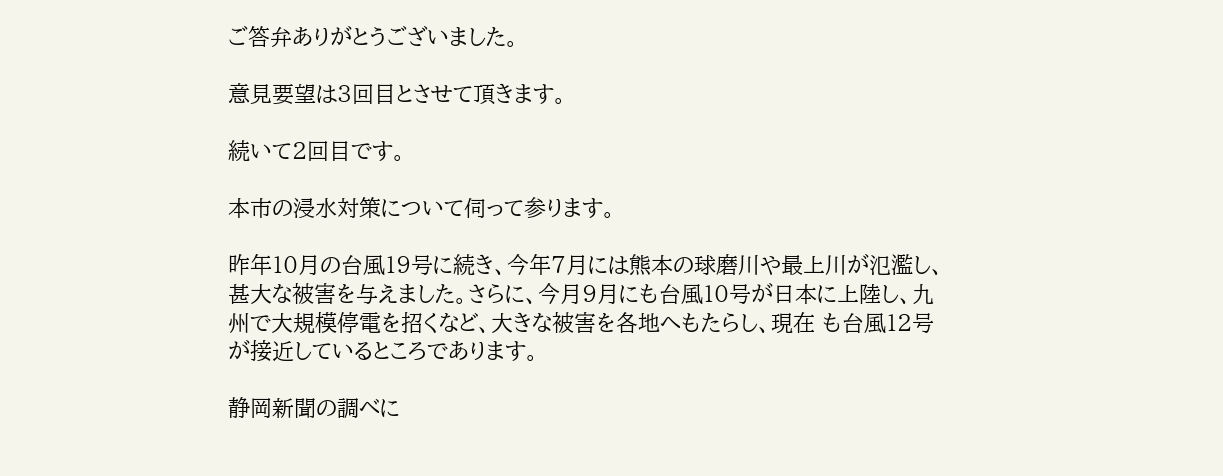ご答弁ありがとうございました。

意見要望は3回目とさせて頂きます。

続いて2回目です。

本市の浸水対策について伺って参ります。

昨年10月の台風19号に続き、今年7月には熊本の球磨川や最上川が氾濫し、甚大な被害を与えました。さらに、今月9月にも台風10号が日本に上陸し、九州で大規模停電を招くなど、大きな被害を各地へもたらし、現在 も台風12号が接近しているところであります。

静岡新聞の調べに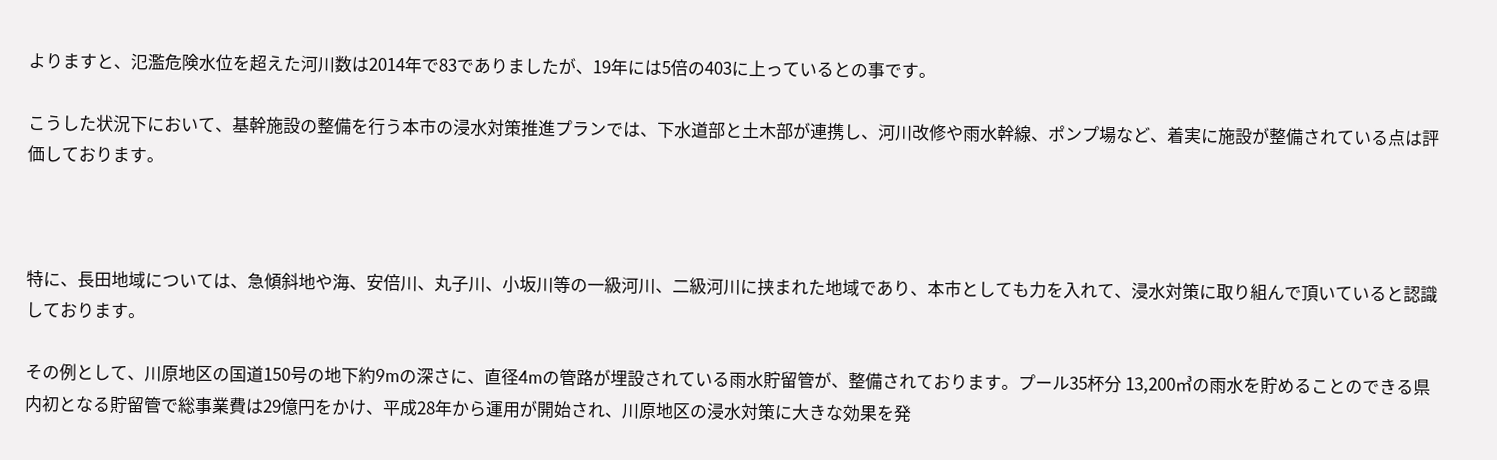よりますと、氾濫危険水位を超えた河川数は2014年で83でありましたが、19年には5倍の403に上っているとの事です。

こうした状況下において、基幹施設の整備を行う本市の浸水対策推進プランでは、下水道部と土木部が連携し、河川改修や雨水幹線、ポンプ場など、着実に施設が整備されている点は評価しております。



特に、長田地域については、急傾斜地や海、安倍川、丸子川、小坂川等の一級河川、二級河川に挟まれた地域であり、本市としても力を入れて、浸水対策に取り組んで頂いていると認識しております。

その例として、川原地区の国道150号の地下約9mの深さに、直径4mの管路が埋設されている雨水貯留管が、整備されております。プール35杯分 13,200㎥の雨水を貯めることのできる県内初となる貯留管で総事業費は29億円をかけ、平成28年から運用が開始され、川原地区の浸水対策に大きな効果を発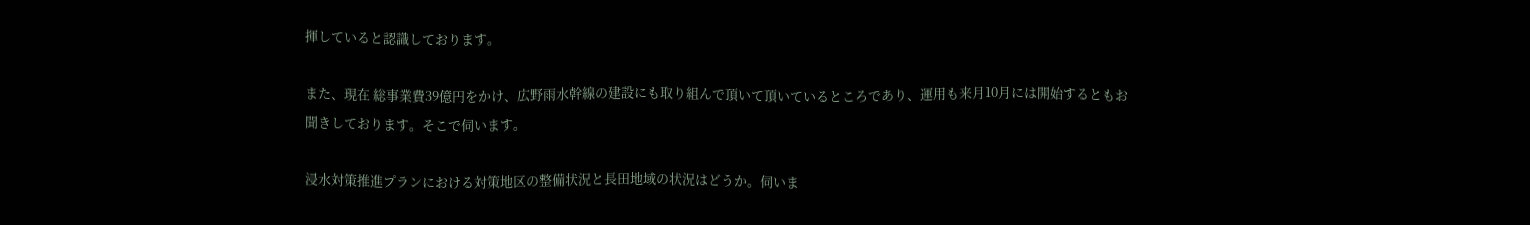揮していると認識しております。

また、現在 総事業費39億円をかけ、広野雨水幹線の建設にも取り組んで頂いて頂いているところであり、運用も来月10月には開始するともお聞きしております。そこで伺います。

浸水対策推進プランにおける対策地区の整備状況と長田地域の状況はどうか。伺いま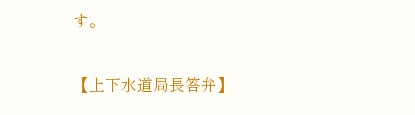す。

【上下水道局長答弁】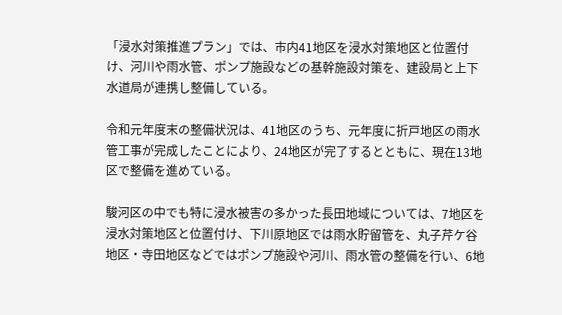「浸水対策推進プラン」では、市内41地区を浸水対策地区と位置付け、河川や雨水管、ポンプ施設などの基幹施設対策を、建設局と上下水道局が連携し整備している。

令和元年度末の整備状況は、41地区のうち、元年度に折戸地区の雨水管工事が完成したことにより、24地区が完了するとともに、現在13地区で整備を進めている。

駿河区の中でも特に浸水被害の多かった長田地域については、7地区を浸水対策地区と位置付け、下川原地区では雨水貯留管を、丸子芹ケ谷地区・寺田地区などではポンプ施設や河川、雨水管の整備を行い、6地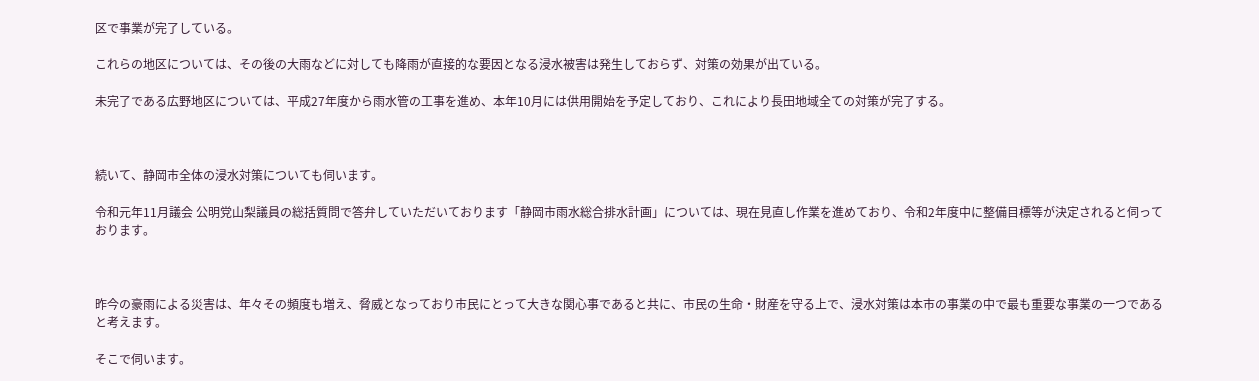区で事業が完了している。

これらの地区については、その後の大雨などに対しても降雨が直接的な要因となる浸水被害は発生しておらず、対策の効果が出ている。

未完了である広野地区については、平成27年度から雨水管の工事を進め、本年10月には供用開始を予定しており、これにより長田地域全ての対策が完了する。



続いて、静岡市全体の浸水対策についても伺います。

令和元年11月議会 公明党山梨議員の総括質問で答弁していただいております「静岡市雨水総合排水計画」については、現在見直し作業を進めており、令和2年度中に整備目標等が決定されると伺っております。



昨今の豪雨による災害は、年々その頻度も増え、脅威となっており市民にとって大きな関心事であると共に、市民の生命・財産を守る上で、浸水対策は本市の事業の中で最も重要な事業の一つであると考えます。

そこで伺います。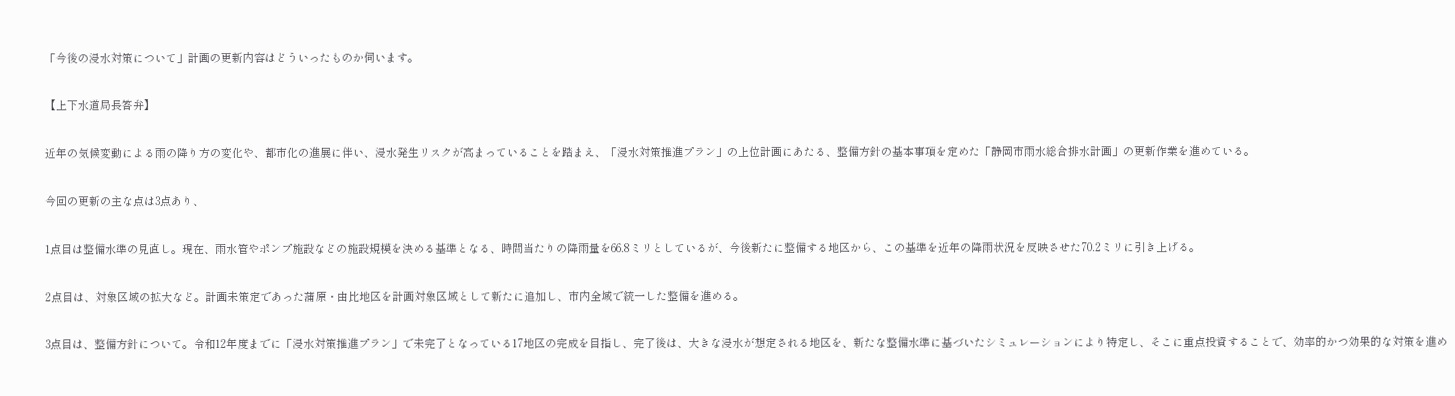「今後の浸水対策について」計画の更新内容はどういったものか伺います。

【上下水道局長答弁】

近年の気候変動による雨の降り方の変化や、都市化の進展に伴い、浸水発生リスクが高まっていることを踏まえ、「浸水対策推進プラン」の上位計画にあたる、整備方針の基本事項を定めた「静岡市雨水総合排水計画」の更新作業を進めている。

今回の更新の主な点は3点あり、

1点目は整備水準の見直し。現在、雨水管やポンプ施設などの施設規模を決める基準となる、時間当たりの降雨量を66.8ミリとしているが、今後新たに整備する地区から、この基準を近年の降雨状況を反映させた70.2ミリに引き上げる。

2点目は、対象区域の拡大など。計画未策定であった蒲原・由比地区を計画対象区域として新たに追加し、市内全域で統一した整備を進める。

3点目は、整備方針について。令和12年度までに「浸水対策推進プラン」で未完了となっている17地区の完成を目指し、完了後は、大きな浸水が想定される地区を、新たな整備水準に基づいたシミュレーションにより特定し、そこに重点投資することで、効率的かつ効果的な対策を進め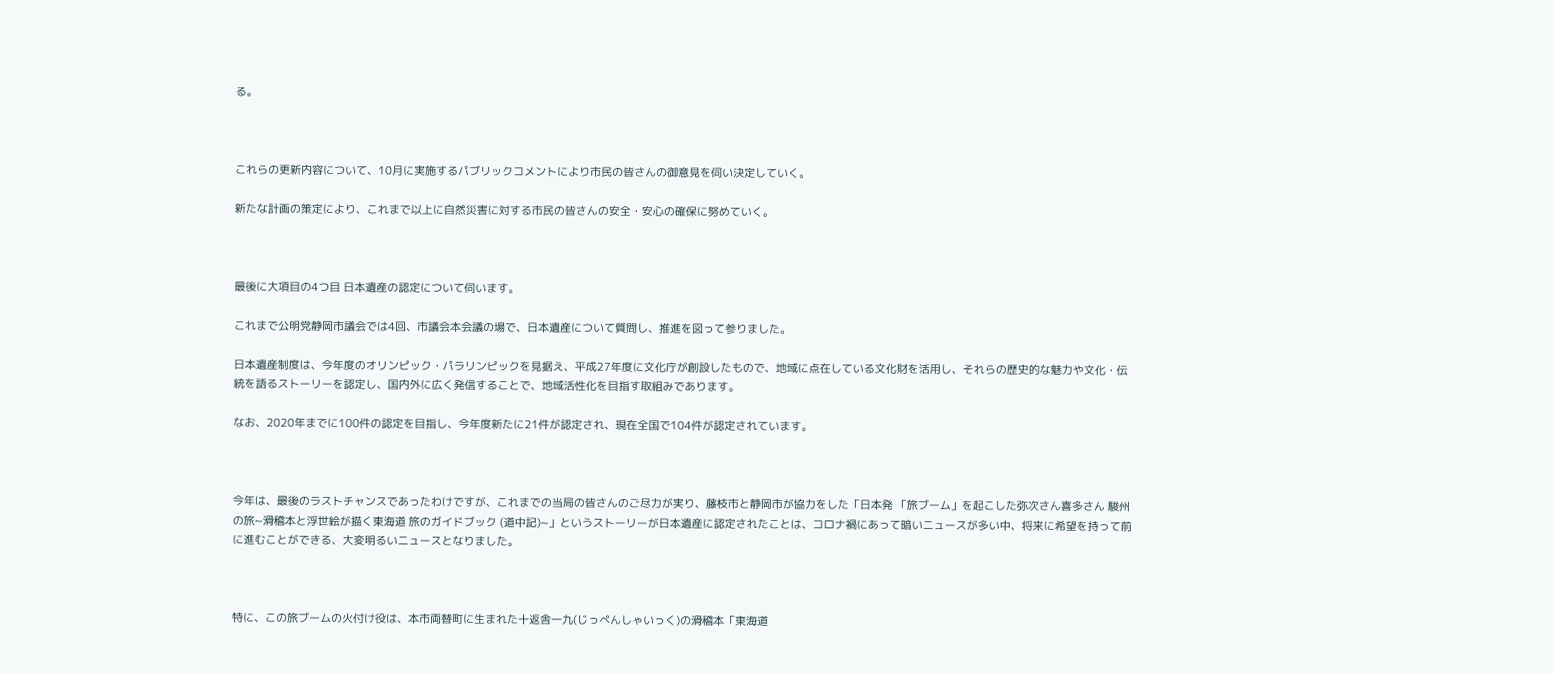る。



これらの更新内容について、10月に実施するパブリックコメントにより市民の皆さんの御意見を伺い決定していく。

新たな計画の策定により、これまで以上に自然災害に対する市民の皆さんの安全・安心の確保に努めていく。



最後に大項目の4つ目 日本遺産の認定について伺います。

これまで公明党静岡市議会では4回、市議会本会議の場で、日本遺産について質問し、推進を図って参りました。

日本遺産制度は、今年度のオリンピック・パラリンピックを見据え、平成27年度に文化庁が創設したもので、地域に点在している文化財を活用し、それらの歴史的な魅力や文化・伝統を語るストーリーを認定し、国内外に広く発信することで、地域活性化を目指す取組みであります。

なお、2020年までに100件の認定を目指し、今年度新たに21件が認定され、現在全国で104件が認定されています。



今年は、最後のラストチャンスであったわけですが、これまでの当局の皆さんのご尽力が実り、藤枝市と静岡市が協力をした「日本発 「旅ブーム」を起こした弥次さん喜多さん 駿州の旅~滑稽本と浮世絵が描く東海道 旅のガイドブック (道中記)~」というストーリーが日本遺産に認定されたことは、コロナ禍にあって暗いニュースが多い中、将来に希望を持って前に進むことができる、大変明るいニュースとなりました。



特に、この旅ブームの火付け役は、本市両替町に生まれた十返舎一九(じっぺんしゃいっく)の滑稽本「東海道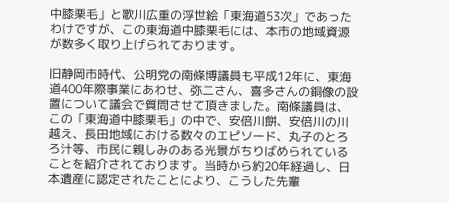中膝栗毛」と歌川広重の浮世絵「東海道53次」であったわけですが、この東海道中膝栗毛には、本市の地域資源が数多く取り上げられております。

旧静岡市時代、公明党の南條博議員も平成12年に、東海道400年際事業にあわせ、弥二さん、喜多さんの銅像の設置について議会で質問させて頂きました。南條議員は、この「東海道中膝栗毛」の中で、安倍川餅、安倍川の川越え、長田地域における数々のエピソード、丸子のとろろ汁等、市民に親しみのある光景がちりばめられていることを紹介されております。当時から約20年経過し、日本遺産に認定されたことにより、こうした先輩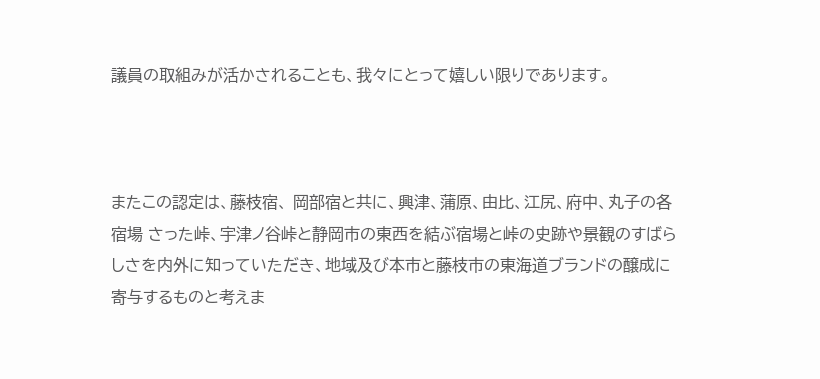議員の取組みが活かされることも、我々にとって嬉しい限りであります。



またこの認定は、藤枝宿、 岡部宿と共に、興津、蒲原、由比、江尻、府中、丸子の各宿場 さった峠、宇津ノ谷峠と静岡市の東西を結ぶ宿場と峠の史跡や景観のすばらしさを内外に知っていただき、地域及び本市と藤枝市の東海道ブランドの醸成に寄与するものと考えま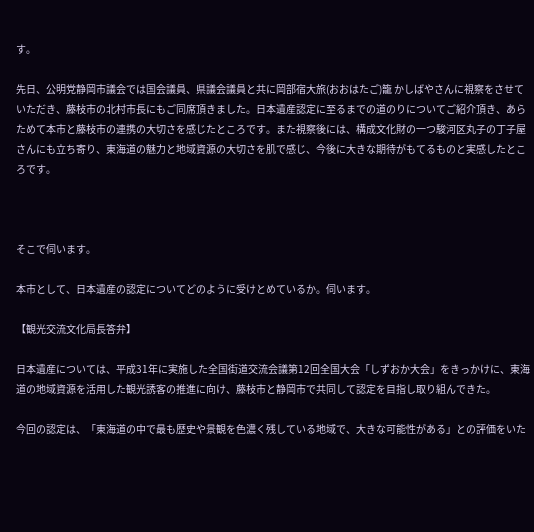す。

先日、公明党静岡市議会では国会議員、県議会議員と共に岡部宿大旅(おおはたご)籠 かしばやさんに視察をさせていただき、藤枝市の北村市長にもご同席頂きました。日本遺産認定に至るまでの道のりについてご紹介頂き、あらためて本市と藤枝市の連携の大切さを感じたところです。また視察後には、構成文化財の一つ駿河区丸子の丁子屋さんにも立ち寄り、東海道の魅力と地域資源の大切さを肌で感じ、今後に大きな期待がもてるものと実感したところです。



そこで伺います。

本市として、日本遺産の認定についてどのように受けとめているか。伺います。

【観光交流文化局長答弁】

日本遺産については、平成31年に実施した全国街道交流会議第12回全国大会「しずおか大会」をきっかけに、東海道の地域資源を活用した観光誘客の推進に向け、藤枝市と静岡市で共同して認定を目指し取り組んできた。

今回の認定は、「東海道の中で最も歴史や景観を色濃く残している地域で、大きな可能性がある」との評価をいた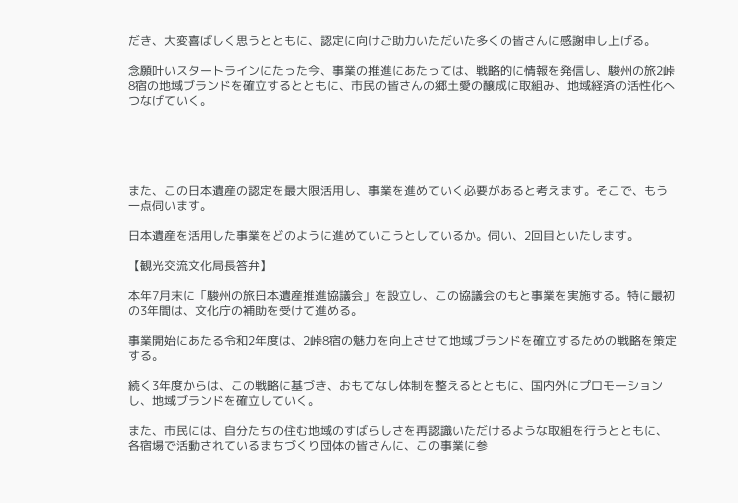だき、大変喜ばしく思うとともに、認定に向けご助力いただいた多くの皆さんに感謝申し上げる。

念願叶いスタートラインにたった今、事業の推進にあたっては、戦略的に情報を発信し、駿州の旅2峠8宿の地域ブランドを確立するとともに、市民の皆さんの郷土愛の醸成に取組み、地域経済の活性化へつなげていく。





また、この日本遺産の認定を最大限活用し、事業を進めていく必要があると考えます。そこで、もう一点伺います。

日本遺産を活用した事業をどのように進めていこうとしているか。伺い、2回目といたします。

【観光交流文化局長答弁】

本年7月末に「駿州の旅日本遺産推進協議会」を設立し、この協議会のもと事業を実施する。特に最初の3年間は、文化庁の補助を受けて進める。

事業開始にあたる令和2年度は、2峠8宿の魅力を向上させて地域ブランドを確立するための戦略を策定する。

続く3年度からは、この戦略に基づき、おもてなし体制を整えるとともに、国内外にプロモーションし、地域ブランドを確立していく。

また、市民には、自分たちの住む地域のすばらしさを再認識いただけるような取組を行うとともに、各宿場で活動されているまちづくり団体の皆さんに、この事業に参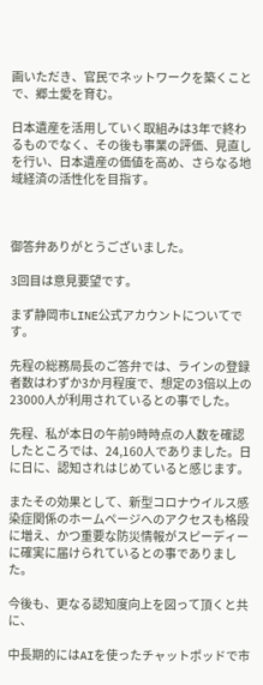画いただき、官民でネットワークを築くことで、郷土愛を育む。

日本遺産を活用していく取組みは3年で終わるものでなく、その後も事業の評価、見直しを行い、日本遺産の価値を高め、さらなる地域経済の活性化を目指す。



御答弁ありがとうございました。

3回目は意見要望です。

まず静岡市LINE公式アカウントについてです。

先程の総務局長のご答弁では、ラインの登録者数はわずか3か月程度で、想定の3倍以上の23000人が利用されているとの事でした。

先程、私が本日の午前9時時点の人数を確認したところでは、24,160人でありました。日に日に、認知されはじめていると感じます。

またその効果として、新型コロナウイルス感染症関係のホームページへのアクセスも格段に増え、かつ重要な防災情報がスピーディーに確実に届けられているとの事でありました。

今後も、更なる認知度向上を図って頂くと共に、

中長期的にはAIを使ったチャットポッドで市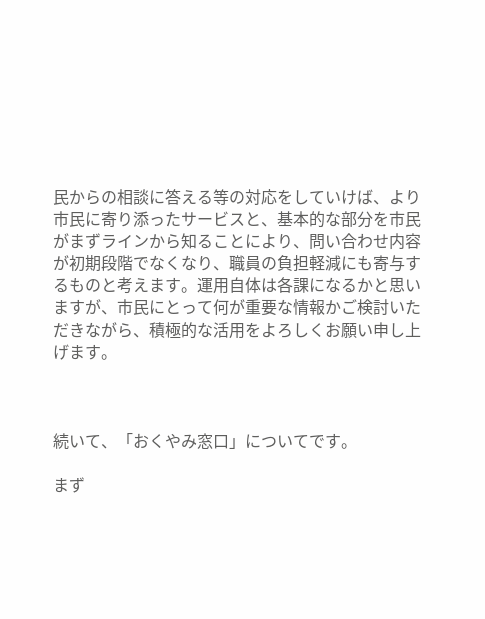民からの相談に答える等の対応をしていけば、より市民に寄り添ったサービスと、基本的な部分を市民がまずラインから知ることにより、問い合わせ内容が初期段階でなくなり、職員の負担軽減にも寄与するものと考えます。運用自体は各課になるかと思いますが、市民にとって何が重要な情報かご検討いただきながら、積極的な活用をよろしくお願い申し上げます。



続いて、「おくやみ窓口」についてです。

まず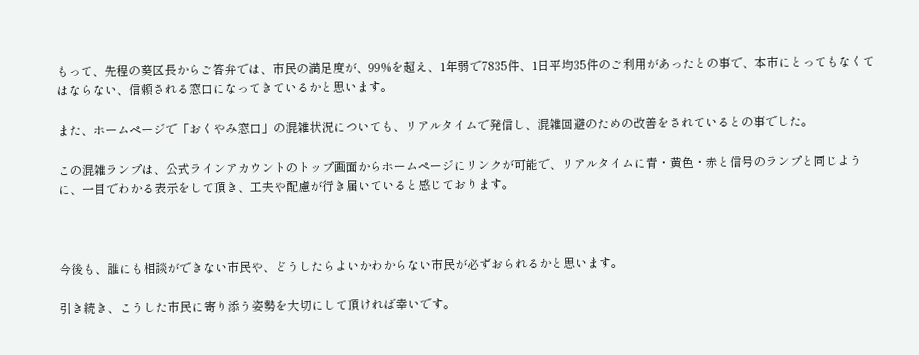もって、先程の葵区長からご答弁では、市民の満足度が、99%を超え、1年弱で7835件、1日平均35件のご利用があったとの事で、本市にとってもなくてはならない、信頼される窓口になってきているかと思います。

また、ホームページで「おくやみ窓口」の混雑状況についても、リアルタイムで発信し、混雑回避のための改善をされているとの事でした。

この混雑ランプは、公式ラインアカウントのトップ画面からホームページにリンクが可能で、リアルタイムに青・黄色・赤と信号のランプと同じように、一目でわかる表示をして頂き、工夫や配慮が行き届いていると感じております。



今後も、誰にも相談ができない市民や、どうしたらよいかわからない市民が必ずおられるかと思います。

引き続き、こうした市民に寄り添う姿勢を大切にして頂ければ幸いです。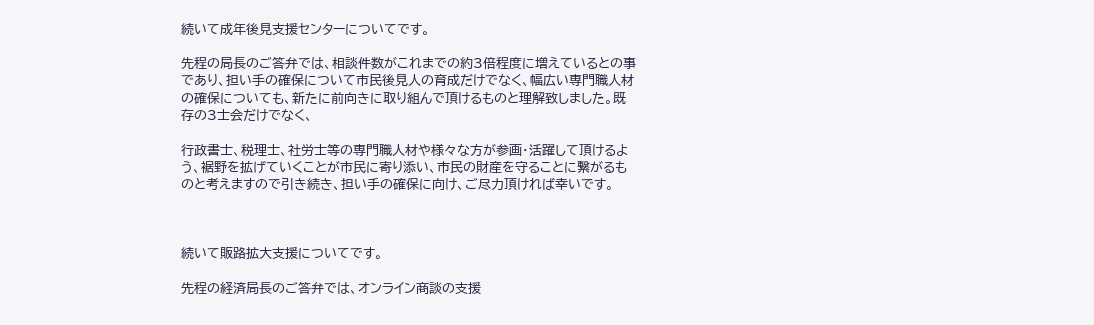続いて成年後見支援センターについてです。

先程の局長のご答弁では、相談件数がこれまでの約3倍程度に増えているとの事であり、担い手の確保について市民後見人の育成だけでなく、幅広い専門職人材の確保についても、新たに前向きに取り組んで頂けるものと理解致しました。既存の3士会だけでなく、

行政書士、税理士、社労士等の専門職人材や様々な方が参画・活躍して頂けるよう、裾野を拡げていくことが市民に寄り添い、市民の財産を守ることに繋がるものと考えますので引き続き、担い手の確保に向け、ご尽力頂ければ幸いです。



続いて販路拡大支援についてです。

先程の経済局長のご答弁では、オンライン商談の支援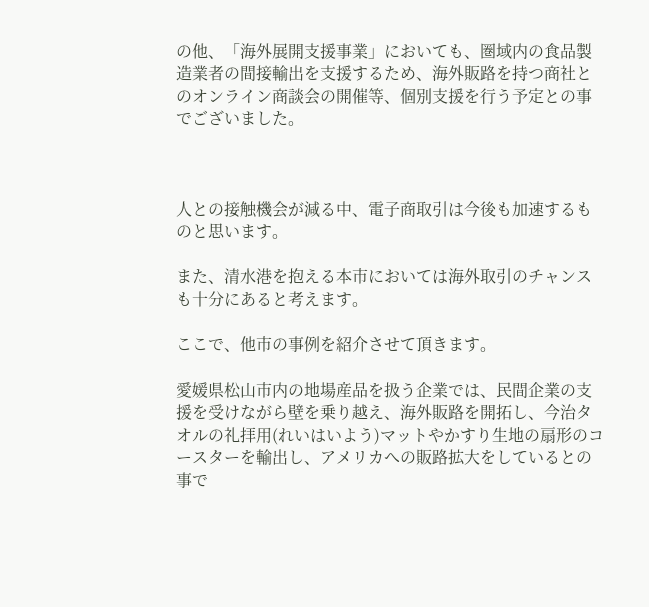の他、「海外展開支援事業」においても、圏域内の食品製造業者の間接輸出を支援するため、海外販路を持つ商社とのオンライン商談会の開催等、個別支援を行う予定との事でございました。



人との接触機会が減る中、電子商取引は今後も加速するものと思います。

また、清水港を抱える本市においては海外取引のチャンスも十分にあると考えます。

ここで、他市の事例を紹介させて頂きます。

愛媛県松山市内の地場産品を扱う企業では、民間企業の支援を受けながら壁を乗り越え、海外販路を開拓し、今治タオルの礼拝用(れいはいよう)マットやかすり生地の扇形のコースターを輸出し、アメリカへの販路拡大をしているとの事で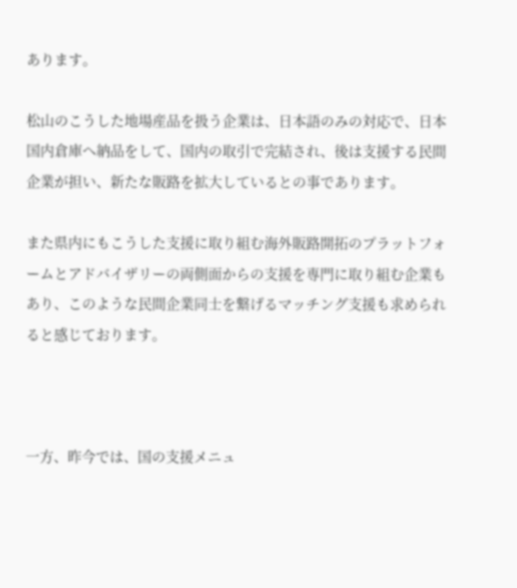あります。

松山のこうした地場産品を扱う企業は、日本語のみの対応で、日本国内倉庫へ納品をして、国内の取引で完結され、後は支援する民間企業が担い、新たな販路を拡大しているとの事であります。

また県内にもこうした支援に取り組む海外販路開拓のプラットフォームとアドバイザリーの両側面からの支援を専門に取り組む企業もあり、このような民間企業同士を繋げるマッチング支援も求められると感じております。



一方、昨今では、国の支援メニュ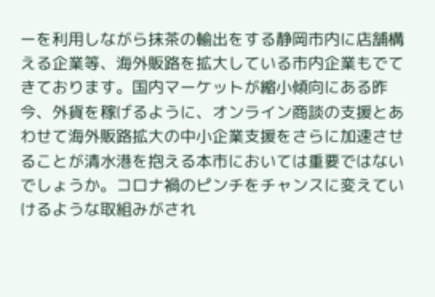ーを利用しながら抹茶の輸出をする静岡市内に店舗構える企業等、海外販路を拡大している市内企業もでてきております。国内マーケットが縮小傾向にある昨今、外貨を稼げるように、オンライン商談の支援とあわせて海外販路拡大の中小企業支援をさらに加速させることが清水港を抱える本市においては重要ではないでしょうか。コロナ禍のピンチをチャンスに変えていけるような取組みがされ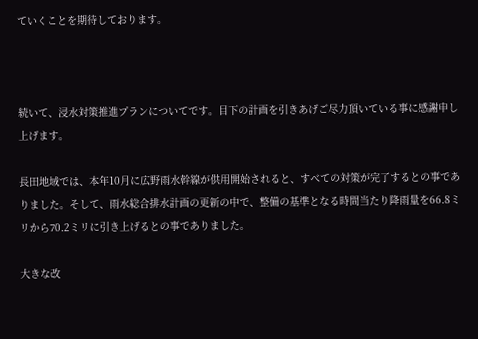ていくことを期待しております。



続いて、浸水対策推進プランについてです。目下の計画を引きあげご尽力頂いている事に感謝申し上げます。

長田地域では、本年10月に広野雨水幹線が供用開始されると、すべての対策が完了するとの事でありました。そして、雨水総合排水計画の更新の中で、整備の基準となる時間当たり降雨量を66.8ミリから70.2ミリに引き上げるとの事でありました。

大きな改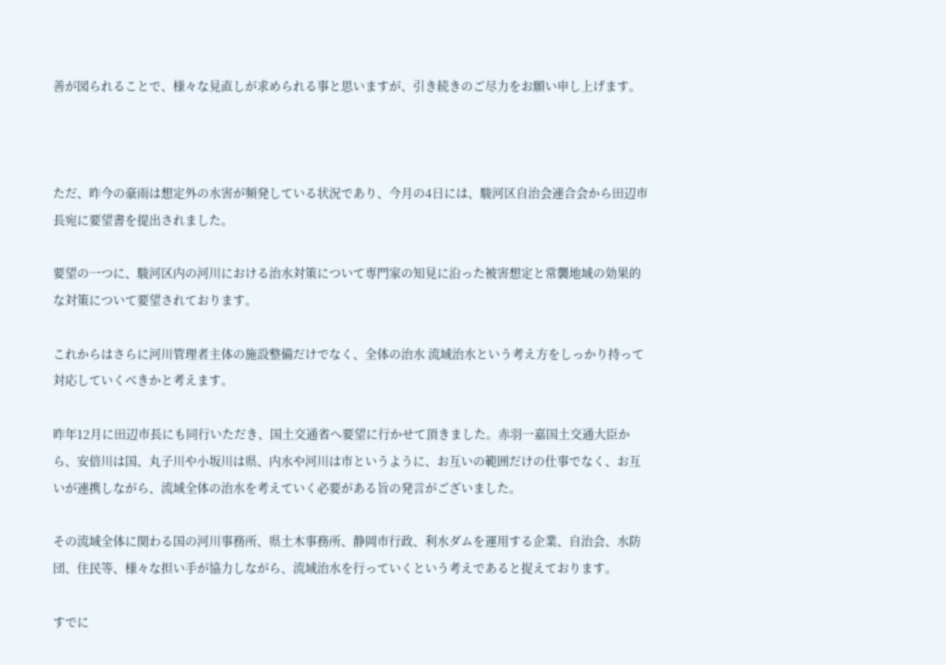善が図られることで、様々な見直しが求められる事と思いますが、引き続きのご尽力をお願い申し上げます。



ただ、昨今の豪雨は想定外の水害が頻発している状況であり、今月の4日には、駿河区自治会連合会から田辺市長宛に要望書を提出されました。

要望の一つに、駿河区内の河川における治水対策について専門家の知見に沿った被害想定と常襲地域の効果的な対策について要望されております。

これからはさらに河川管理者主体の施設整備だけでなく、全体の治水 流域治水という考え方をしっかり持って対応していくべきかと考えます。

昨年12月に田辺市長にも同行いただき、国土交通省へ要望に行かせて頂きました。赤羽一嘉国土交通大臣から、安倍川は国、丸子川や小坂川は県、内水や河川は市というように、お互いの範囲だけの仕事でなく、お互いが連携しながら、流域全体の治水を考えていく必要がある旨の発言がございました。

その流域全体に関わる国の河川事務所、県土木事務所、静岡市行政、利水ダムを運用する企業、自治会、水防団、住民等、様々な担い手が協力しながら、流域治水を行っていくという考えであると捉えております。

すでに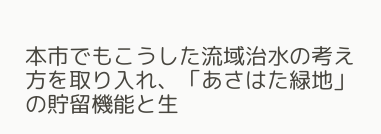本市でもこうした流域治水の考え方を取り入れ、「あさはた緑地」の貯留機能と生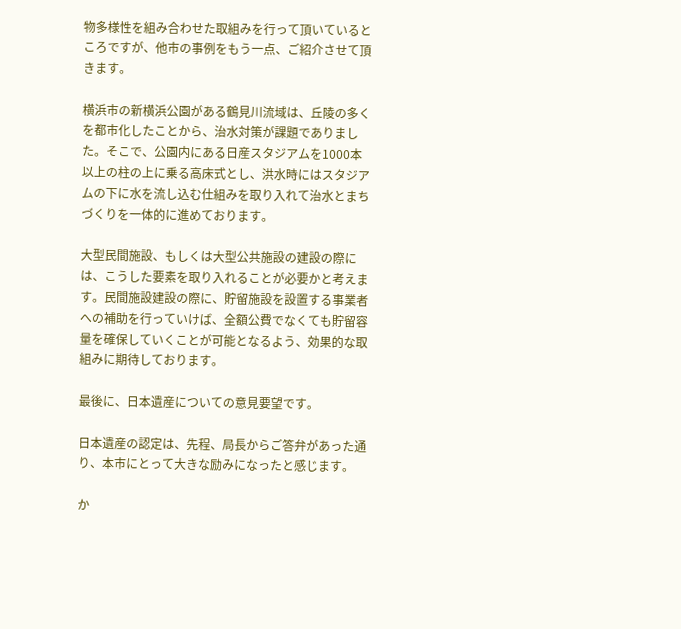物多様性を組み合わせた取組みを行って頂いているところですが、他市の事例をもう一点、ご紹介させて頂きます。

横浜市の新横浜公園がある鶴見川流域は、丘陵の多くを都市化したことから、治水対策が課題でありました。そこで、公園内にある日産スタジアムを1000本以上の柱の上に乗る高床式とし、洪水時にはスタジアムの下に水を流し込む仕組みを取り入れて治水とまちづくりを一体的に進めております。

大型民間施設、もしくは大型公共施設の建設の際には、こうした要素を取り入れることが必要かと考えます。民間施設建設の際に、貯留施設を設置する事業者への補助を行っていけば、全額公費でなくても貯留容量を確保していくことが可能となるよう、効果的な取組みに期待しております。

最後に、日本遺産についての意見要望です。

日本遺産の認定は、先程、局長からご答弁があった通り、本市にとって大きな励みになったと感じます。

か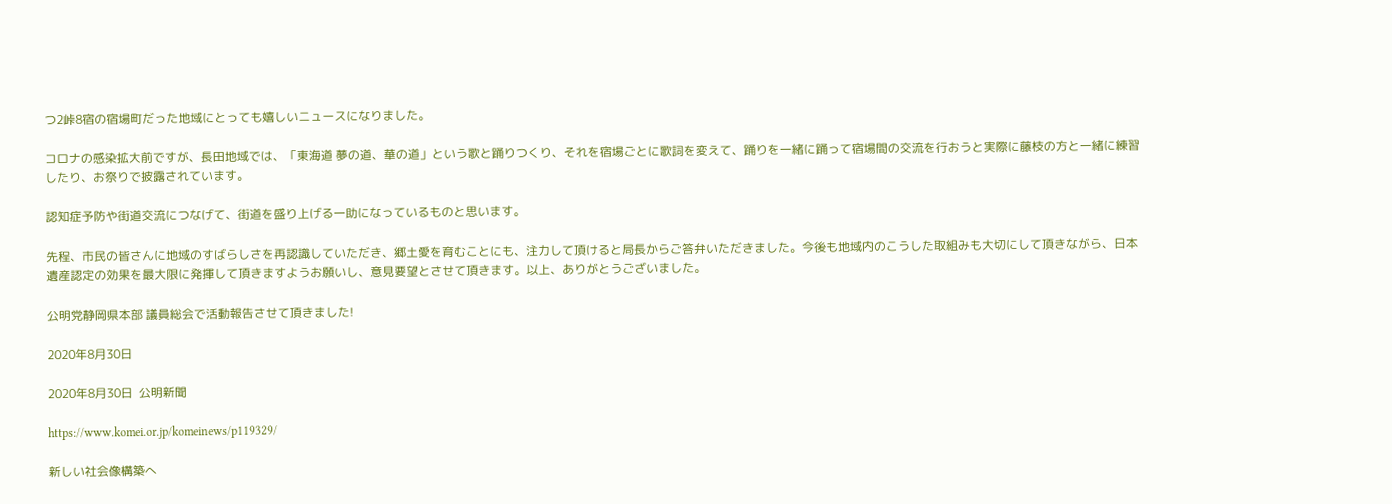つ2峠8宿の宿場町だった地域にとっても嬉しいニュースになりました。

コロナの感染拡大前ですが、長田地域では、「東海道 夢の道、華の道」という歌と踊りつくり、それを宿場ごとに歌詞を変えて、踊りを一緒に踊って宿場間の交流を行おうと実際に藤枝の方と一緒に練習したり、お祭りで披露されています。

認知症予防や街道交流につなげて、街道を盛り上げる一助になっているものと思います。

先程、市民の皆さんに地域のすばらしさを再認識していただき、郷土愛を育むことにも、注力して頂けると局長からご答弁いただきました。今後も地域内のこうした取組みも大切にして頂きながら、日本遺産認定の効果を最大限に発揮して頂きますようお願いし、意見要望とさせて頂きます。以上、ありがとうございました。

公明党静岡県本部 議員総会で活動報告させて頂きました!

2020年8月30日

2020年8月30日  公明新聞

https://www.komei.or.jp/komeinews/p119329/

新しい社会像構築へ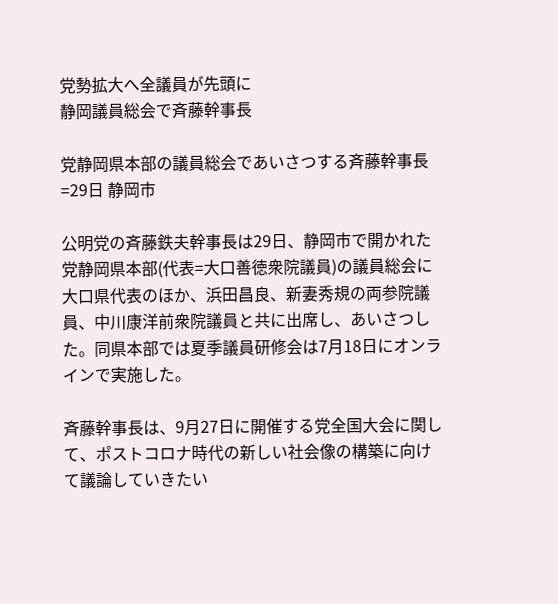党勢拡大へ全議員が先頭に
静岡議員総会で斉藤幹事長

党静岡県本部の議員総会であいさつする斉藤幹事長=29日 静岡市

公明党の斉藤鉄夫幹事長は29日、静岡市で開かれた党静岡県本部(代表=大口善徳衆院議員)の議員総会に大口県代表のほか、浜田昌良、新妻秀規の両参院議員、中川康洋前衆院議員と共に出席し、あいさつした。同県本部では夏季議員研修会は7月18日にオンラインで実施した。

斉藤幹事長は、9月27日に開催する党全国大会に関して、ポストコロナ時代の新しい社会像の構築に向けて議論していきたい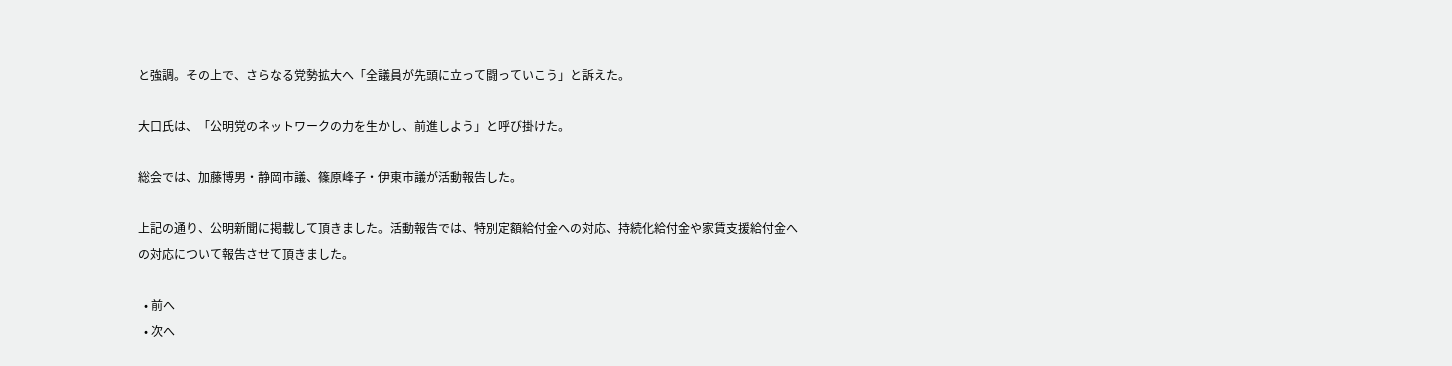と強調。その上で、さらなる党勢拡大へ「全議員が先頭に立って闘っていこう」と訴えた。

大口氏は、「公明党のネットワークの力を生かし、前進しよう」と呼び掛けた。

総会では、加藤博男・静岡市議、篠原峰子・伊東市議が活動報告した。

上記の通り、公明新聞に掲載して頂きました。活動報告では、特別定額給付金への対応、持続化給付金や家賃支援給付金への対応について報告させて頂きました。

  • 前へ
  • 次へ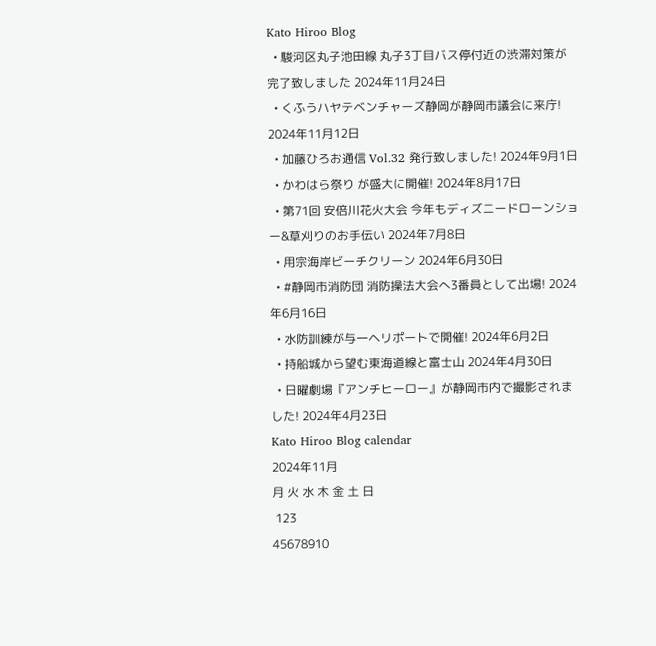Kato Hiroo Blog
  • 駿河区丸子池田線 丸子3丁目バス停付近の渋滞対策が完了致しました 2024年11月24日
  • くふうハヤテベンチャーズ静岡が静岡市議会に来庁!  2024年11月12日
  • 加藤ひろお通信 Vol.32 発行致しました! 2024年9月1日
  • かわはら祭り が盛大に開催! 2024年8月17日
  • 第71回 安倍川花火大会 今年もディズニードローンショー&草刈りのお手伝い 2024年7月8日
  • 用宗海岸ビーチクリーン 2024年6月30日
  • #静岡市消防団 消防操法大会へ3番員として出場! 2024年6月16日
  • 水防訓練が与一ヘリポートで開催! 2024年6月2日
  • 持船城から望む東海道線と富士山 2024年4月30日
  • 日曜劇場『アンチヒーロー』が静岡市内で撮影されました! 2024年4月23日
Kato Hiroo Blog calendar
2024年11月
月 火 水 木 金 土 日
 123
45678910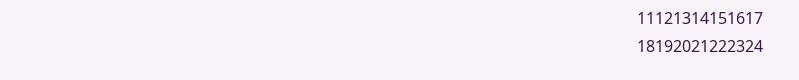11121314151617
18192021222324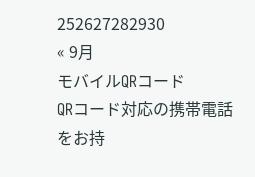252627282930
« 9月
モバイルQRコード
QRコード対応の携帯電話をお持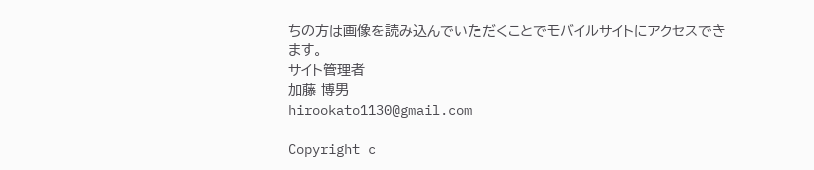ちの方は画像を読み込んでいただくことでモバイルサイトにアクセスできます。
サイト管理者
加藤 博男
hirookato1130@gmail.com

Copyright c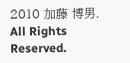2010 加藤 博男. All Rights Reserved.